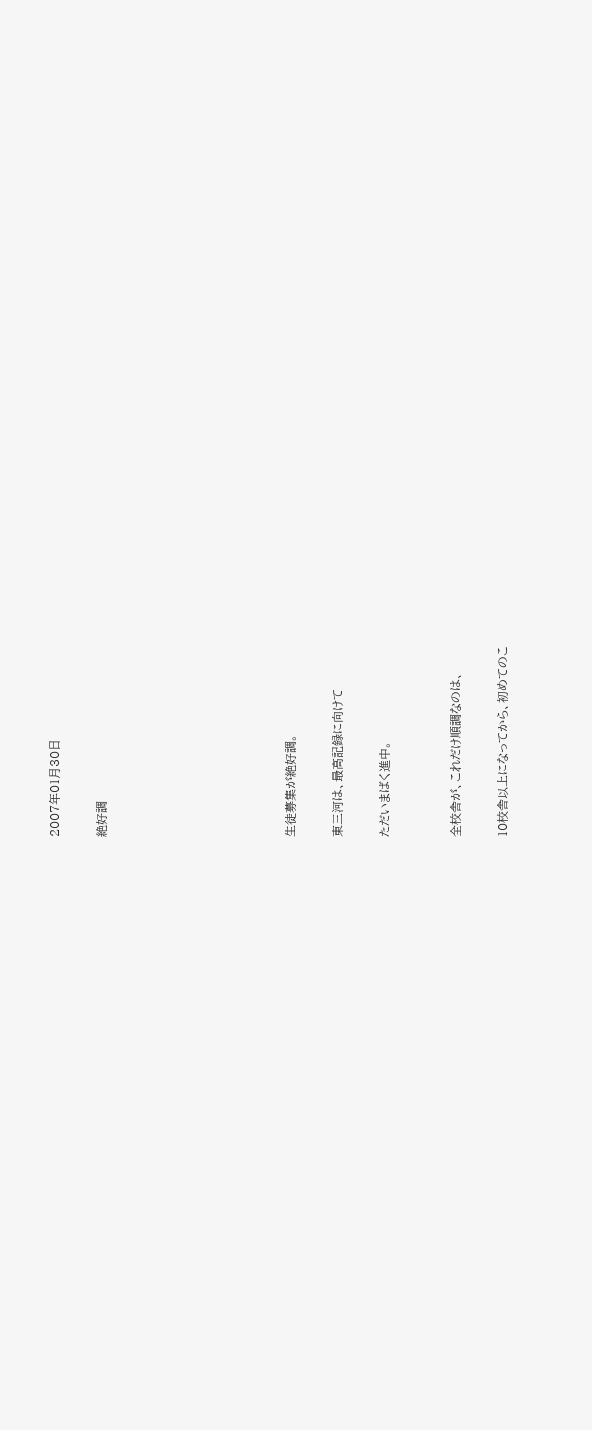2007年01月30日

絶好調







生徒募集が絶好調。

東三河は、最高記録に向けて

ただいまばく進中。


全校舎が、これだけ順調なのは、

10校舎以上になってから、初めてのこ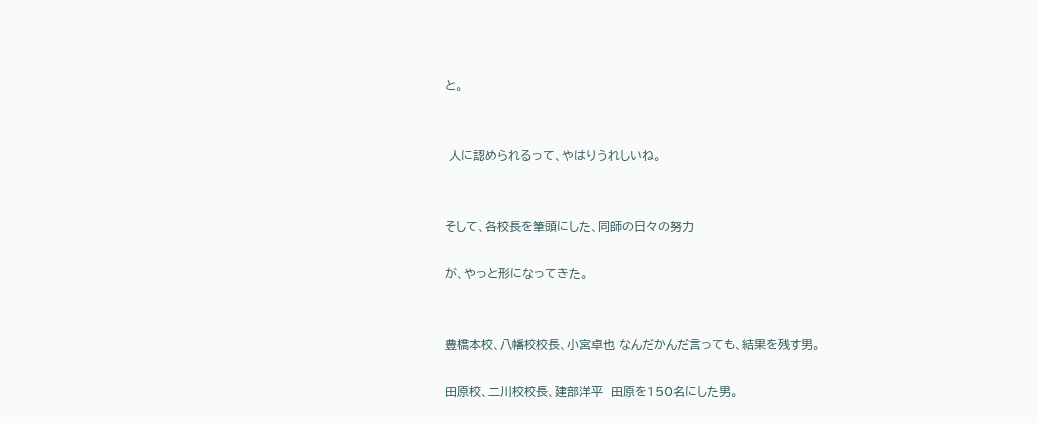と。


 人に認められるって、やはりうれしいね。


そして、各校長を筆頭にした、同師の日々の努力

が、やっと形になってきた。


豊橋本校、八幡校校長、小宮卓也 なんだかんだ言っても、結果を残す男。

田原校、二川校校長、建部洋平  田原を150名にした男。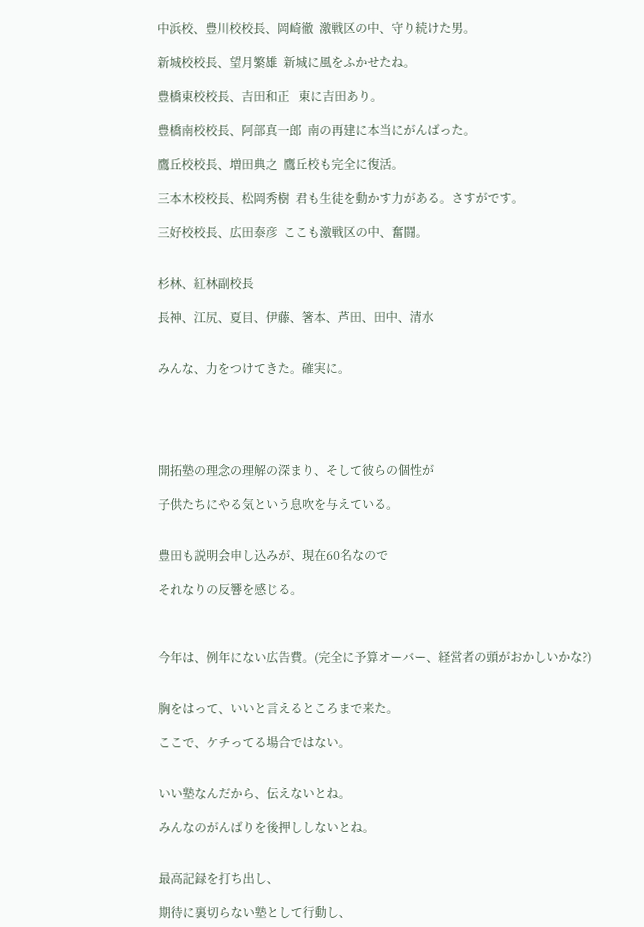中浜校、豊川校校長、岡崎徹  激戦区の中、守り続けた男。

新城校校長、望月繁雄  新城に風をふかせたね。

豊橋東校校長、吉田和正   東に吉田あり。

豊橋南校校長、阿部真一郎  南の再建に本当にがんばった。

鷹丘校校長、増田典之  鷹丘校も完全に復活。

三本木校校長、松岡秀樹  君も生徒を動かす力がある。さすがです。

三好校校長、広田泰彦  ここも激戦区の中、奮闘。


杉林、紅林副校長

長神、江尻、夏目、伊藤、箸本、芦田、田中、清水


みんな、力をつけてきた。確実に。





開拓塾の理念の理解の深まり、そして彼らの個性が

子供たちにやる気という息吹を与えている。


豊田も説明会申し込みが、現在60名なので

それなりの反響を感じる。



今年は、例年にない広告費。(完全に予算オーバー、経営者の頭がおかしいかな?)


胸をはって、いいと言えるところまで来た。

ここで、ケチってる場合ではない。


いい塾なんだから、伝えないとね。

みんなのがんばりを後押ししないとね。


最高記録を打ち出し、

期待に裏切らない塾として行動し、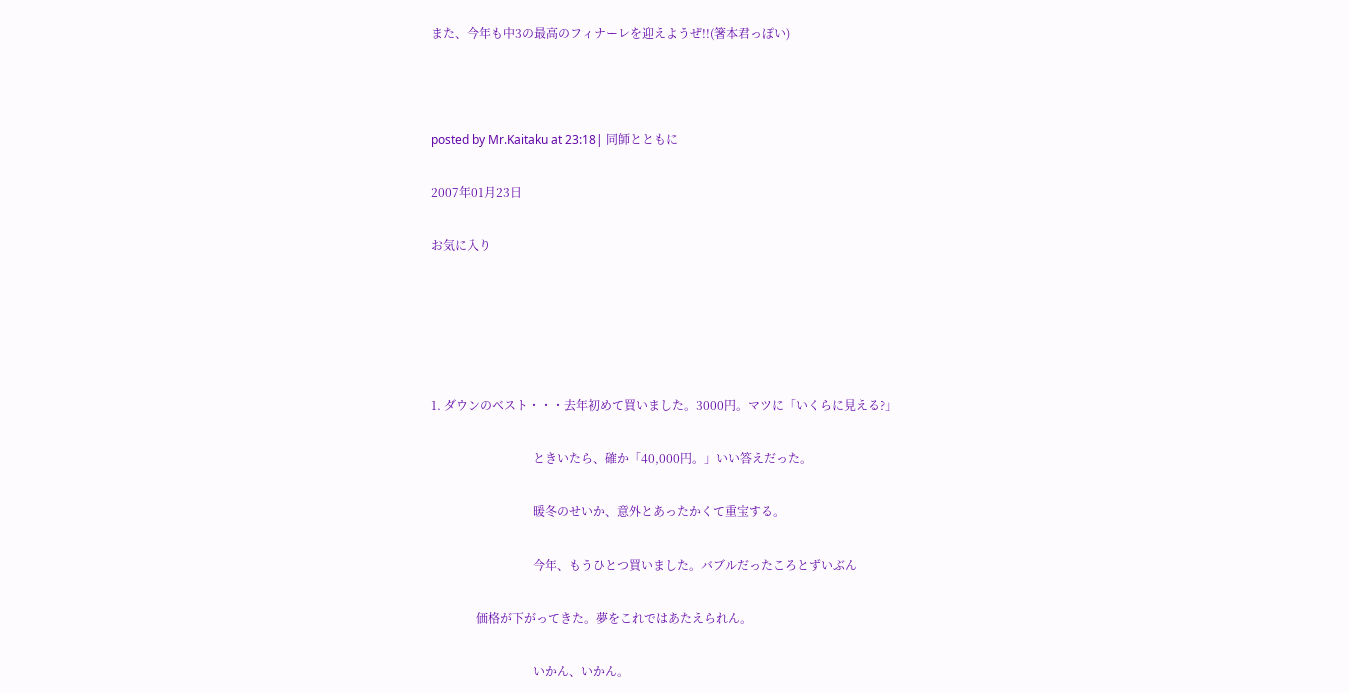また、今年も中3の最高のフィナーレを迎えようぜ!!(箸本君っぽい)



posted by Mr.Kaitaku at 23:18| 同師とともに

2007年01月23日

お気に入り





1. ダウンのベスト・・・去年初めて買いました。3000円。マツに「いくらに見える?」

                                  ときいたら、確か「40,000円。」いい答えだった。

                                  暖冬のせいか、意外とあったかくて重宝する。

                                  今年、もうひとつ買いました。バブルだったころとずいぶん

               価格が下がってきた。夢をこれではあたえられん。

                                  いかん、いかん。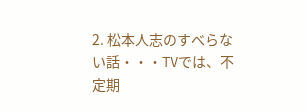2. 松本人志のすべらない話・・・TVでは、不定期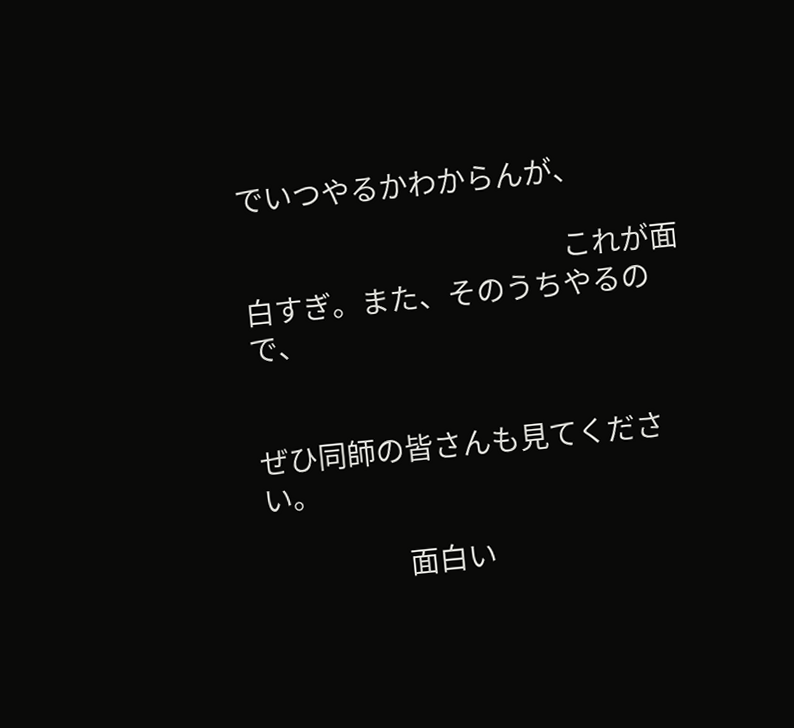でいつやるかわからんが、

                                              これが面白すぎ。また、そのうちやるので、


ぜひ同師の皆さんも見てください。

                    面白い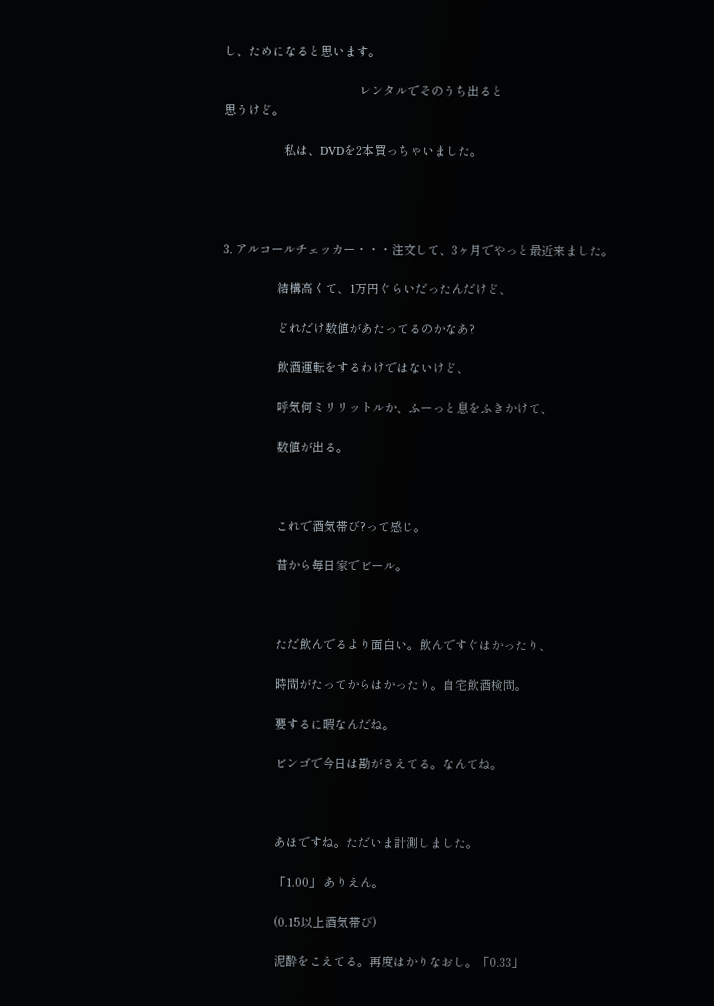し、ためになると思います。

                                             レンタルでそのうち出ると
思うけど。

                    私は、DVDを2本買っちゃいました。




3. アルコールチェッカー・・・注文して、3ヶ月でやっと最近来ました。

                  結構高くて、1万円ぐらいだったんだけど、

                  どれだけ数値があたってるのかなあ?

                  飲酒運転をするわけではないけど、

                  呼気何ミリリットルか、ふーっと息をふきかけて、

                  数値が出る。



                  これで酒気帯び?って感じ。

                  昔から毎日家でビール。



                  ただ飲んでるより面白い。飲んですぐはかったり、

                  時間がたってからはかったり。自宅飲酒検問。

                  要するに暇なんだね。

                  ビンゴで今日は勘がさえてる。なんてね。



                  あほですね。ただいま計測しました。

                  「1.00」 ありえん。

                  (0.15以上酒気帯び)

                  泥酔をこえてる。再度はかりなおし。「0.33」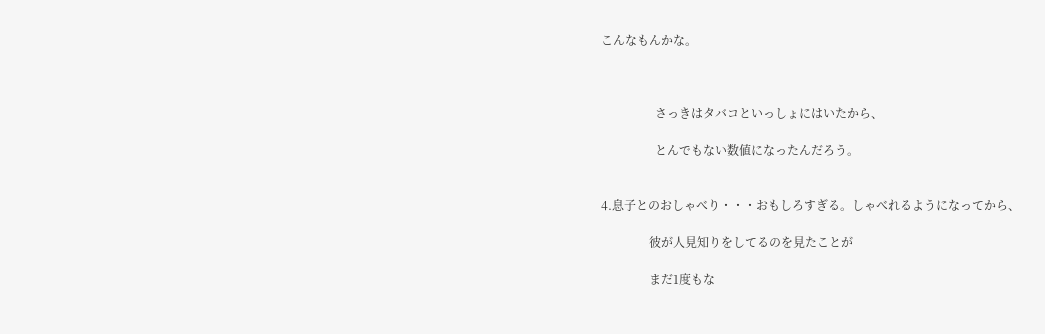こんなもんかな。



                  さっきはタバコといっしょにはいたから、

                  とんでもない数値になったんだろう。


4.息子とのおしゃべり・・・おもしろすぎる。しゃべれるようになってから、

                彼が人見知りをしてるのを見たことが

                まだ1度もな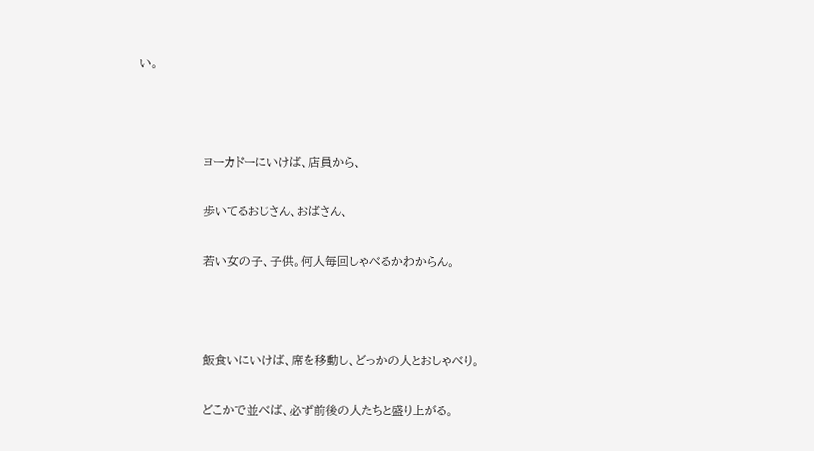い。



                ヨーカドーにいけば、店員から、

                歩いてるおじさん、おばさん、

                若い女の子、子供。何人毎回しゃべるかわからん。



                飯食いにいけば、席を移動し、どっかの人とおしゃべり。

                どこかで並べば、必ず前後の人たちと盛り上がる。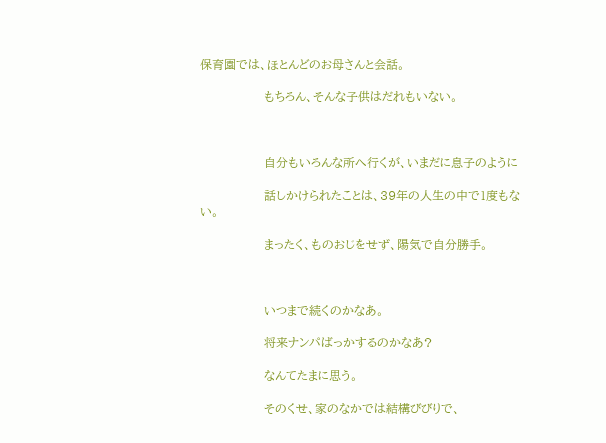保育園では、ほとんどのお母さんと会話。

                もちろん、そんな子供はだれもいない。



                自分もいろんな所へ行くが、いまだに息子のように

                話しかけられたことは、39年の人生の中で1度もない。

                まったく、ものおじをせず、陽気で自分勝手。



                いつまで続くのかなあ。

                将来ナンパばっかするのかなあ?

                なんてたまに思う。

                そのくせ、家のなかでは結構びびりで、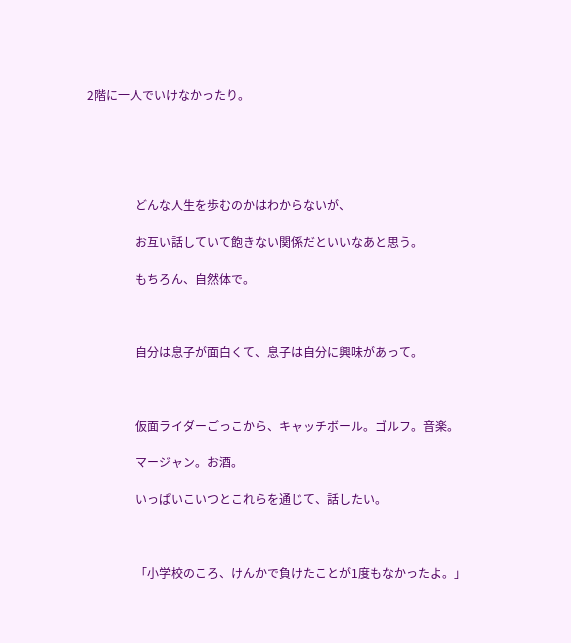2階に一人でいけなかったり。





                どんな人生を歩むのかはわからないが、

                お互い話していて飽きない関係だといいなあと思う。

                もちろん、自然体で。



                自分は息子が面白くて、息子は自分に興味があって。



                仮面ライダーごっこから、キャッチボール。ゴルフ。音楽。

                マージャン。お酒。

                いっぱいこいつとこれらを通じて、話したい。



                「小学校のころ、けんかで負けたことが1度もなかったよ。」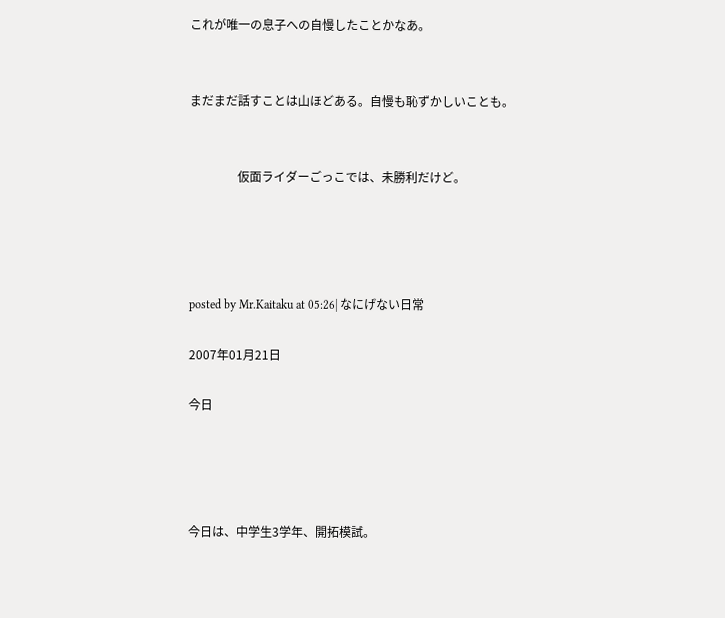これが唯一の息子への自慢したことかなあ。


まだまだ話すことは山ほどある。自慢も恥ずかしいことも。


                仮面ライダーごっこでは、未勝利だけど。




posted by Mr.Kaitaku at 05:26| なにげない日常

2007年01月21日

今日




今日は、中学生3学年、開拓模試。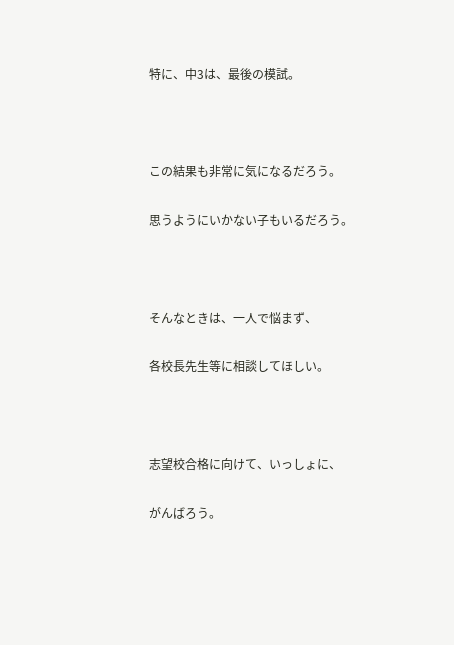特に、中3は、最後の模試。



この結果も非常に気になるだろう。

思うようにいかない子もいるだろう。



そんなときは、一人で悩まず、

各校長先生等に相談してほしい。



志望校合格に向けて、いっしょに、

がんばろう。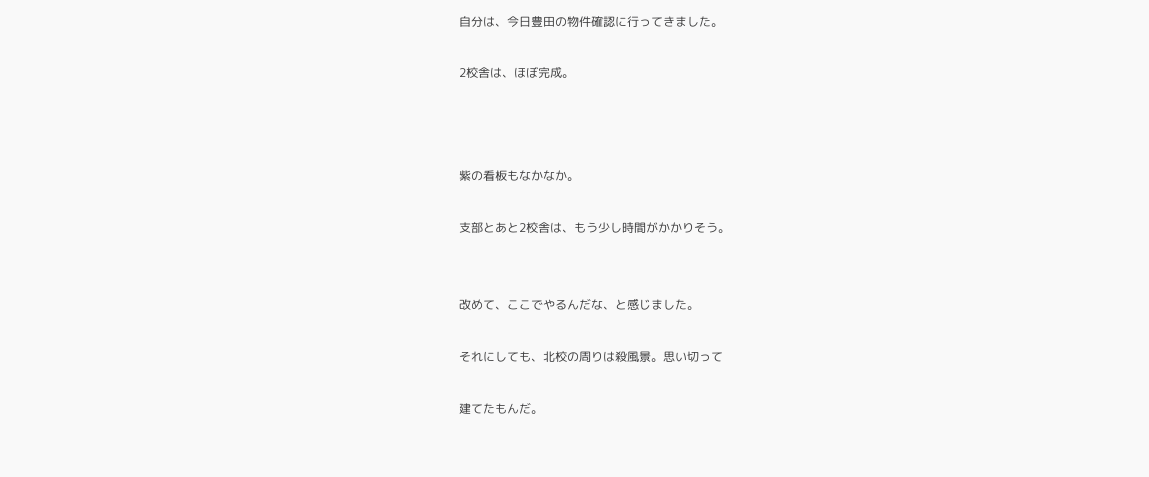自分は、今日豊田の物件確認に行ってきました。

2校舎は、ほぼ完成。



紫の看板もなかなか。

支部とあと2校舎は、もう少し時間がかかりそう。


改めて、ここでやるんだな、と感じました。

それにしても、北校の周りは殺風景。思い切って

建てたもんだ。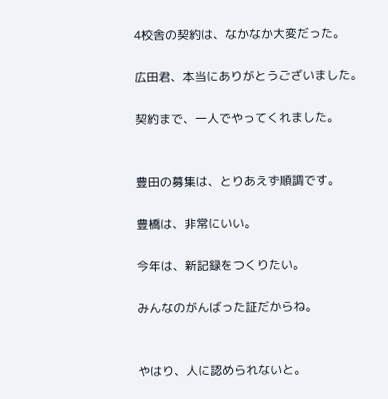4校舎の契約は、なかなか大変だった。

広田君、本当にありがとうございました。

契約まで、一人でやってくれました。


豊田の募集は、とりあえず順調です。

豊橋は、非常にいい。

今年は、新記録をつくりたい。

みんなのがんばった証だからね。


やはり、人に認められないと。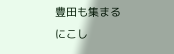豊田も集まるにこし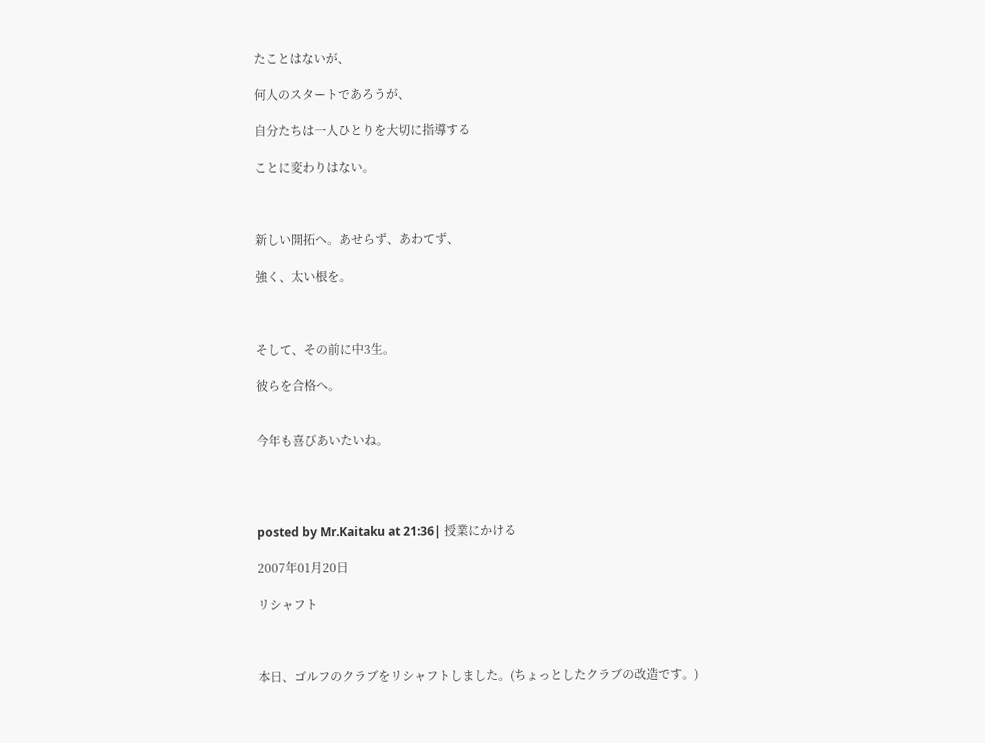たことはないが、

何人のスタートであろうが、

自分たちは一人ひとりを大切に指導する

ことに変わりはない。



新しい開拓へ。あせらず、あわてず、

強く、太い根を。



そして、その前に中3生。

彼らを合格へ。


今年も喜びあいたいね。




posted by Mr.Kaitaku at 21:36| 授業にかける

2007年01月20日

リシャフト



本日、ゴルフのクラブをリシャフトしました。(ちょっとしたクラブの改造です。)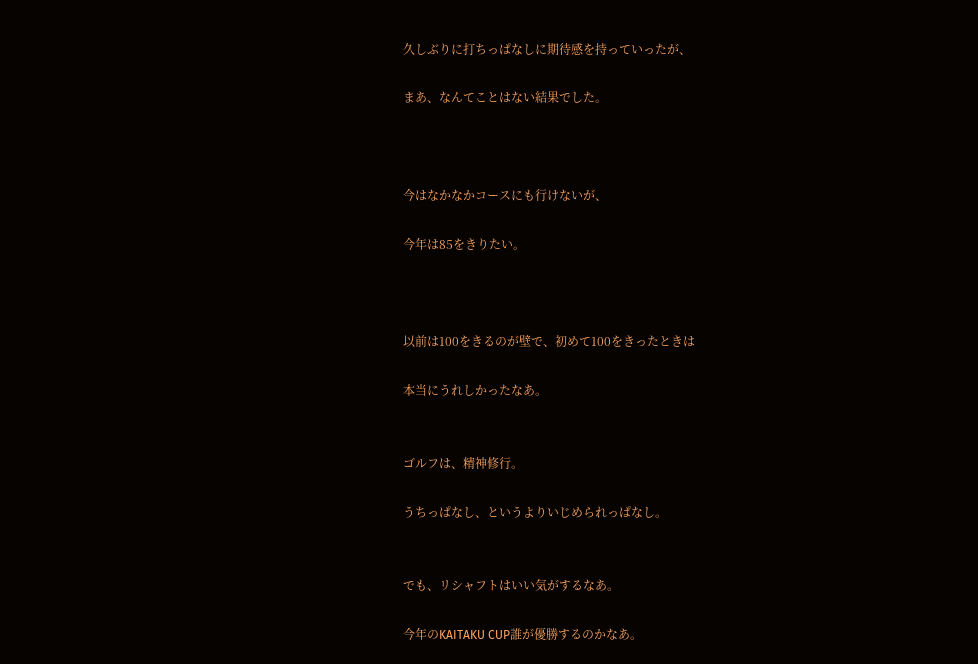久しぶりに打ちっぱなしに期待感を持っていったが、

まあ、なんてことはない結果でした。



今はなかなかコースにも行けないが、

今年は85をきりたい。



以前は100をきるのが壁で、初めて100をきったときは

本当にうれしかったなあ。


ゴルフは、精神修行。

うちっぱなし、というよりいじめられっぱなし。


でも、リシャフトはいい気がするなあ。

今年のKAITAKU CUP誰が優勝するのかなあ。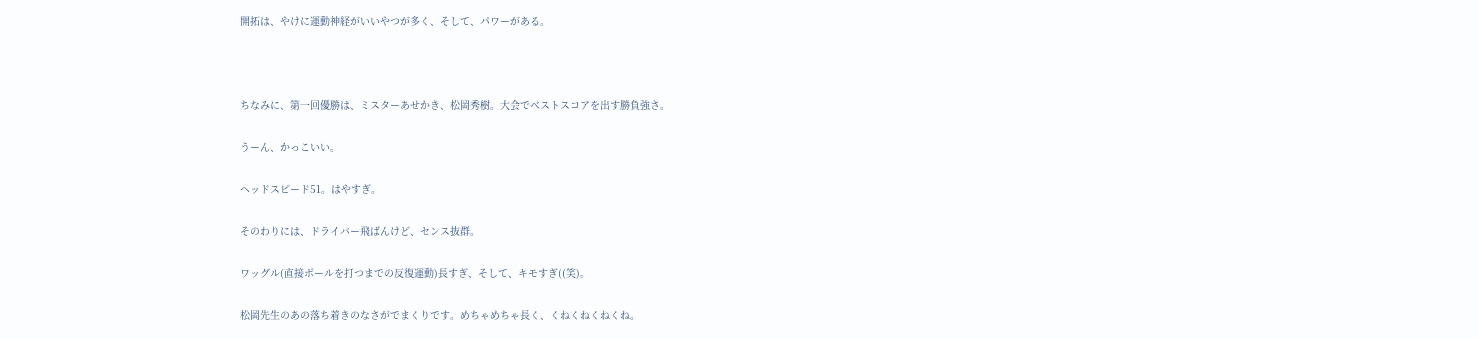開拓は、やけに運動神経がいいやつが多く、そして、パワーがある。



ちなみに、第一回優勝は、ミスターあせかき、松岡秀樹。大会でベストスコアを出す勝負強さ。

うーん、かっこいい。

ヘッドスピード51。はやすぎ。

そのわりには、ドライバー飛ばんけど、センス抜群。

ワッグル(直接ボールを打つまでの反復運動)長すぎ、そして、キモすぎ((笑)。

松岡先生のあの落ち着きのなさがでまくりです。めちゃめちゃ長く、くねくねくねくね。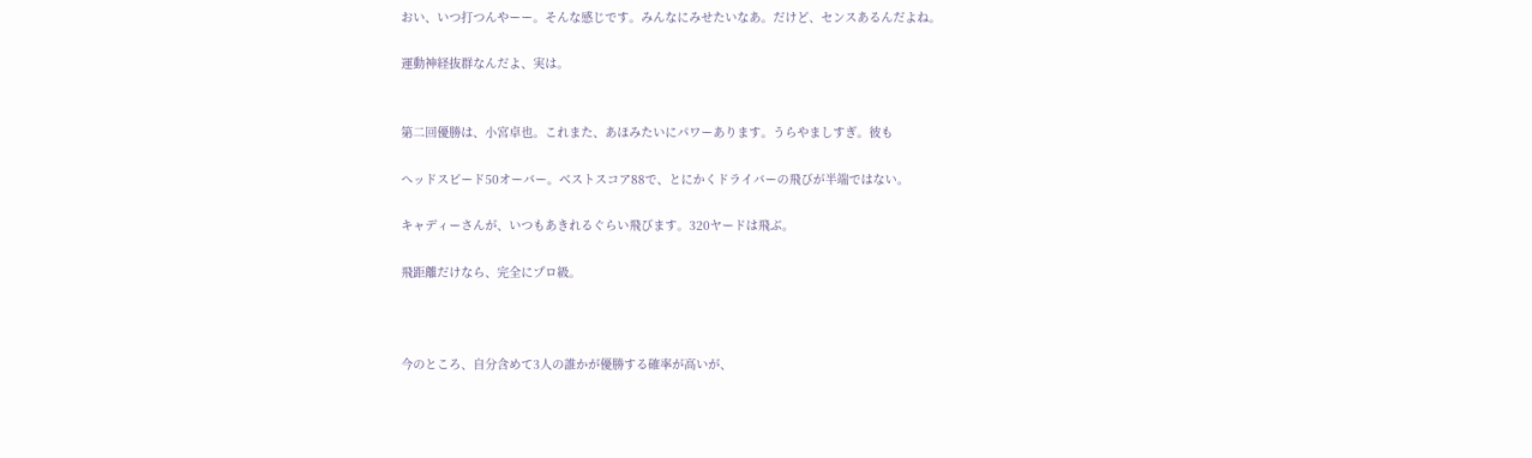おい、いつ打つんやーー。そんな感じです。みんなにみせたいなあ。だけど、センスあるんだよね。

運動神経抜群なんだよ、実は。


第二回優勝は、小宮卓也。これまた、あほみたいにパワーあります。うらやましすぎ。彼も

ヘッドスピード50オーバー。ベストスコア88で、とにかくドライバーの飛びが半端ではない。

キャディーさんが、いつもあきれるぐらい飛びます。320ヤードは飛ぶ。

飛距離だけなら、完全にプロ級。



今のところ、自分含めて3人の誰かが優勝する確率が高いが、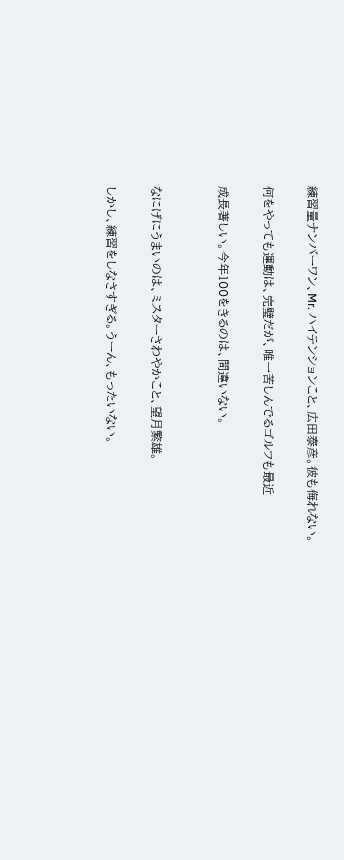練習量ナンバーワン、Mr. ハイテンションこと、広田泰彦。彼も侮れない。

何をやっても運動は、完璧だが、唯一苦しんでるゴルフも最近

成長著しい。今年100をきるのは、間違いない。


なにげにうまいのは、ミスターさわやかこと、望月繁雄。

しかし、練習をしなさすぎる。うーん、もったいない。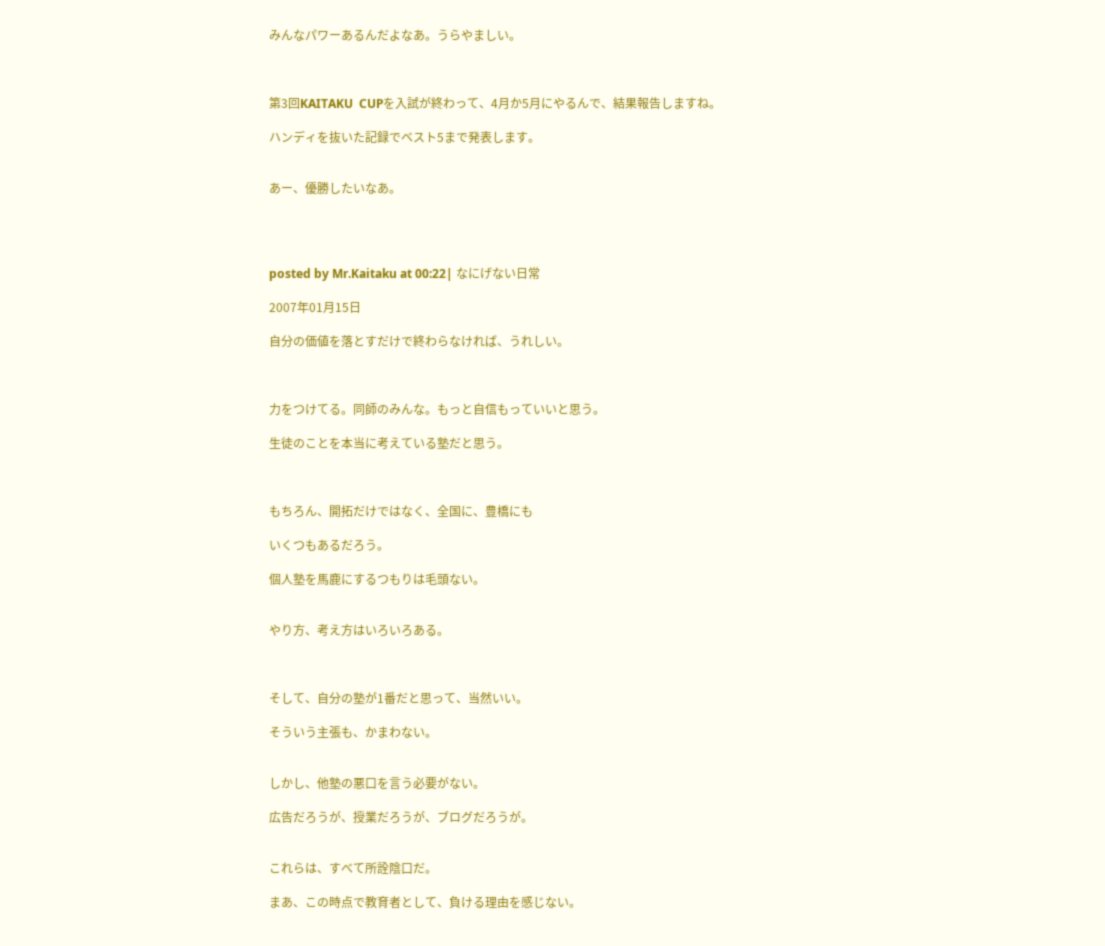みんなパワーあるんだよなあ。うらやましい。



第3回KAITAKU  CUPを入試が終わって、4月か5月にやるんで、結果報告しますね。

ハンディを抜いた記録でベスト5まで発表します。


あー、優勝したいなあ。




posted by Mr.Kaitaku at 00:22| なにげない日常

2007年01月15日

自分の価値を落とすだけで終わらなければ、うれしい。



力をつけてる。同師のみんな。もっと自信もっていいと思う。

生徒のことを本当に考えている塾だと思う。



もちろん、開拓だけではなく、全国に、豊橋にも

いくつもあるだろう。

個人塾を馬鹿にするつもりは毛頭ない。


やり方、考え方はいろいろある。



そして、自分の塾が1番だと思って、当然いい。

そういう主張も、かまわない。


しかし、他塾の悪口を言う必要がない。

広告だろうが、授業だろうが、ブログだろうが。


これらは、すべて所詮陰口だ。

まあ、この時点で教育者として、負ける理由を感じない。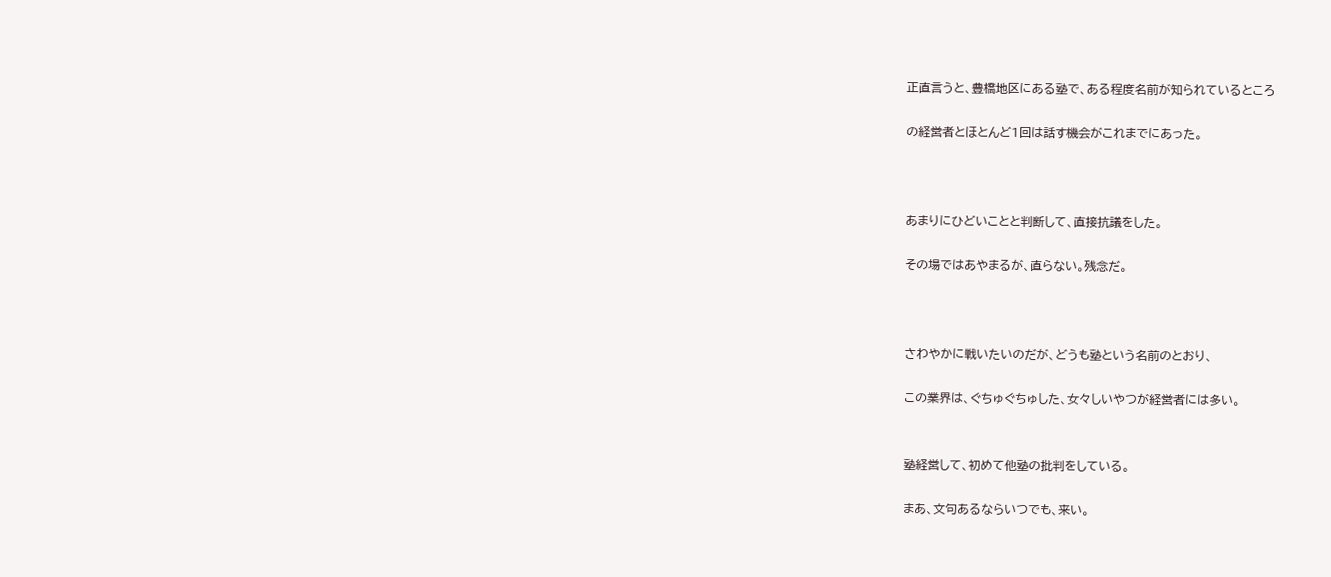正直言うと、豊橋地区にある塾で、ある程度名前が知られているところ

の経営者とほとんど1回は話す機会がこれまでにあった。



あまりにひどいことと判断して、直接抗議をした。

その場ではあやまるが、直らない。残念だ。



さわやかに戦いたいのだが、どうも塾という名前のとおり、

この業界は、ぐちゅぐちゅした、女々しいやつが経営者には多い。


塾経営して、初めて他塾の批判をしている。

まあ、文句あるならいつでも、来い。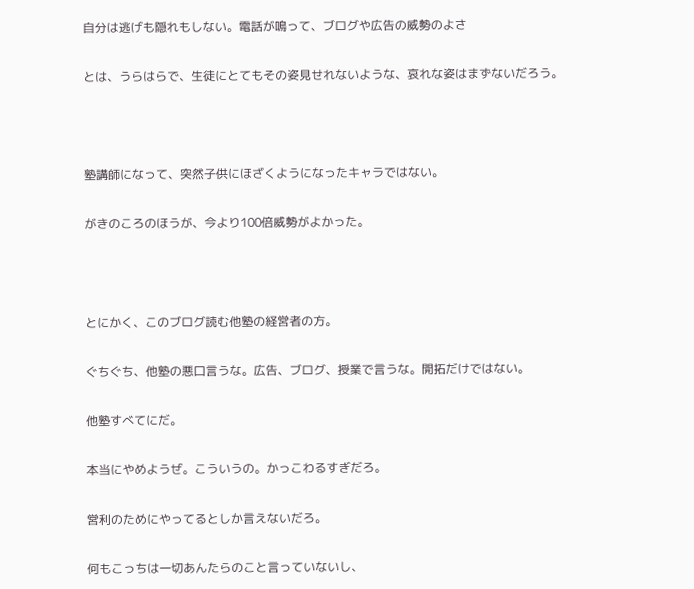自分は逃げも隠れもしない。電話が鳴って、ブログや広告の威勢のよさ

とは、うらはらで、生徒にとてもその姿見せれないような、哀れな姿はまずないだろう。



塾講師になって、突然子供にほざくようになったキャラではない。

がきのころのほうが、今より100倍威勢がよかった。



とにかく、このブログ読む他塾の経営者の方。

ぐちぐち、他塾の悪口言うな。広告、ブログ、授業で言うな。開拓だけではない。

他塾すべてにだ。

本当にやめようぜ。こういうの。かっこわるすぎだろ。

営利のためにやってるとしか言えないだろ。

何もこっちは一切あんたらのこと言っていないし、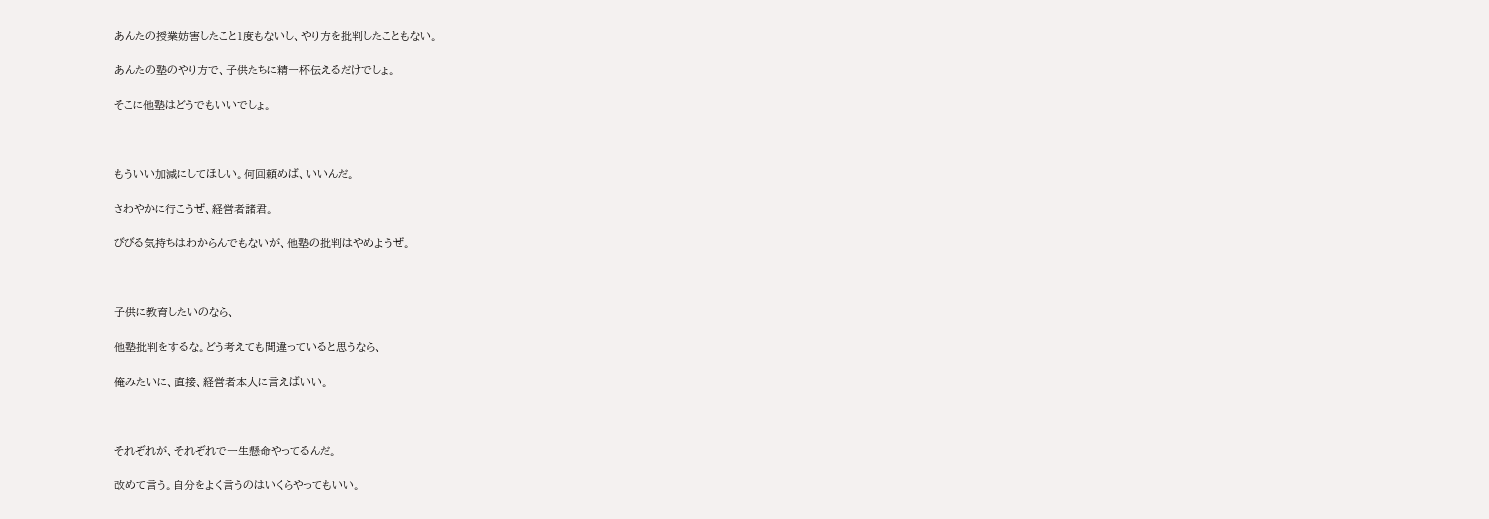あんたの授業妨害したこと1度もないし、やり方を批判したこともない。

あんたの塾のやり方で、子供たちに精一杯伝えるだけでしょ。

そこに他塾はどうでもいいでしょ。



もういい加減にしてほしい。何回頼めば、いいんだ。

さわやかに行こうぜ、経営者諸君。

びびる気持ちはわからんでもないが、他塾の批判はやめようぜ。



子供に教育したいのなら、

他塾批判をするな。どう考えても間違っていると思うなら、

俺みたいに、直接、経営者本人に言えばいい。



それぞれが、それぞれで一生懸命やってるんだ。

改めて言う。自分をよく言うのはいくらやってもいい。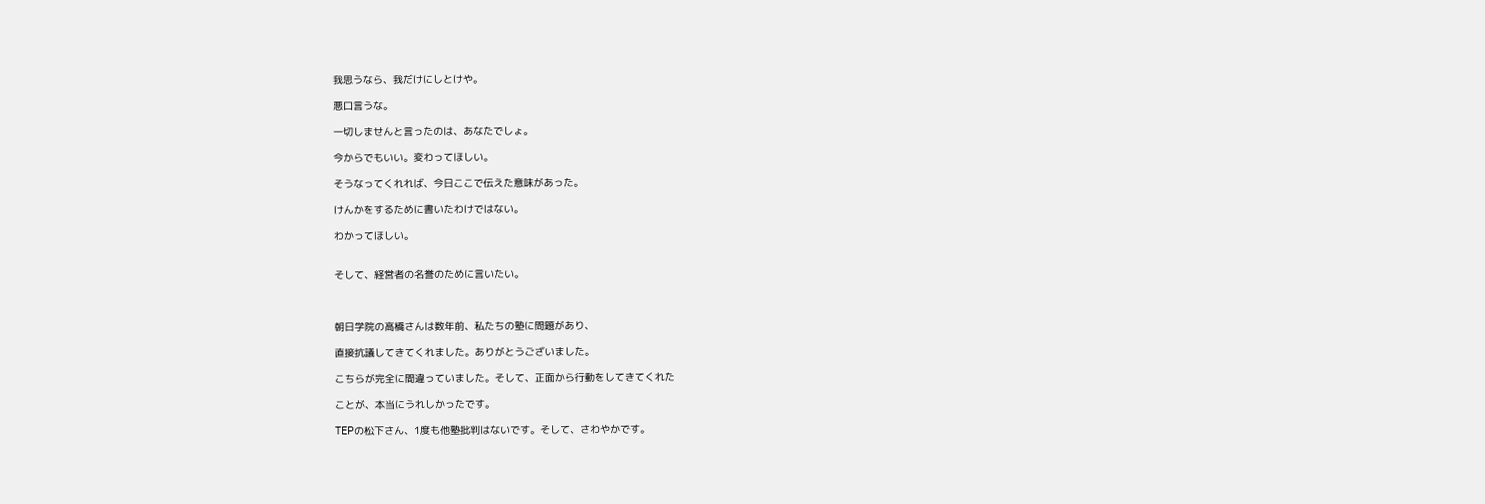我思うなら、我だけにしとけや。

悪口言うな。

一切しませんと言ったのは、あなたでしょ。

今からでもいい。変わってほしい。

そうなってくれれば、今日ここで伝えた意味があった。

けんかをするために書いたわけではない。

わかってほしい。


そして、経営者の名誉のために言いたい。



朝日学院の高橋さんは数年前、私たちの塾に問題があり、

直接抗議してきてくれました。ありがとうございました。

こちらが完全に間違っていました。そして、正面から行動をしてきてくれた

ことが、本当にうれしかったです。

TEPの松下さん、1度も他塾批判はないです。そして、さわやかです。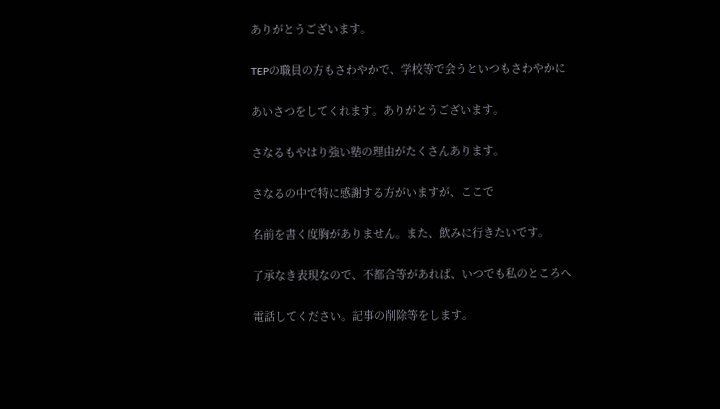ありがとうございます。

TEPの職員の方もさわやかで、学校等で会うといつもさわやかに

あいさつをしてくれます。ありがとうございます。

さなるもやはり強い塾の理由がたくさんあります。

さなるの中で特に感謝する方がいますが、ここで

名前を書く度胸がありません。また、飲みに行きたいです。

了承なき表現なので、不都合等があれば、いつでも私のところへ

電話してください。記事の削除等をします。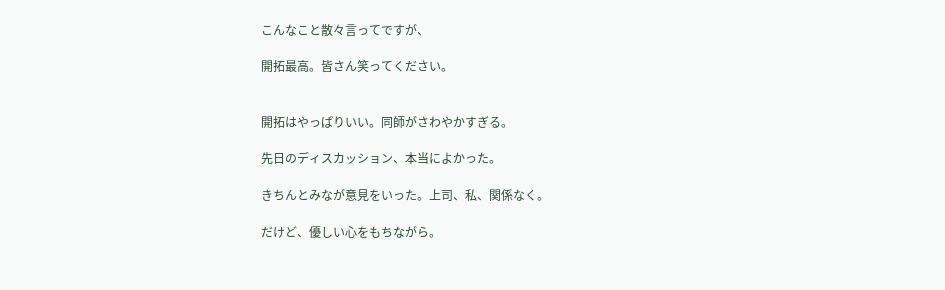こんなこと散々言ってですが、

開拓最高。皆さん笑ってください。


開拓はやっぱりいい。同師がさわやかすぎる。

先日のディスカッション、本当によかった。

きちんとみなが意見をいった。上司、私、関係なく。

だけど、優しい心をもちながら。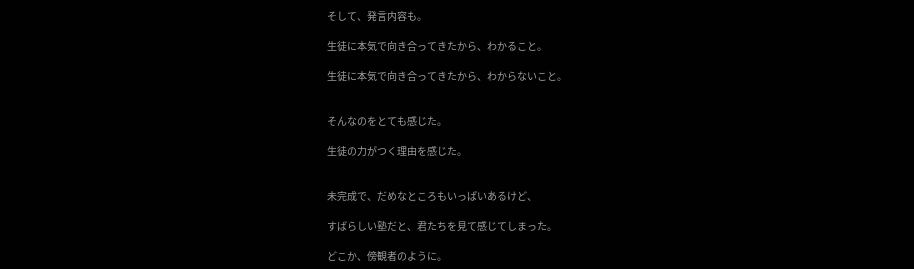そして、発言内容も。

生徒に本気で向き合ってきたから、わかること。

生徒に本気で向き合ってきたから、わからないこと。


そんなのをとても感じた。

生徒の力がつく理由を感じた。


未完成で、だめなところもいっぱいあるけど、

すばらしい塾だと、君たちを見て感じてしまった。

どこか、傍観者のように。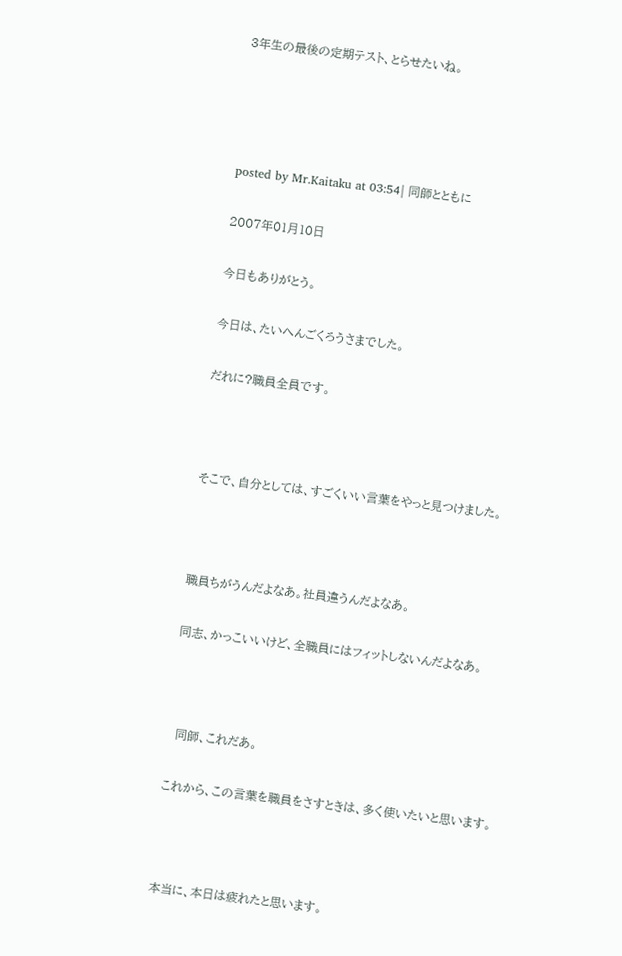3年生の最後の定期テスト、とらせたいね。




posted by Mr.Kaitaku at 03:54| 同師とともに

2007年01月10日

今日もありがとう。

今日は、たいへんごくろうさまでした。

だれに?職員全員です。



そこで、自分としては、すごくいい言葉をやっと見つけました。



職員ちがうんだよなあ。社員違うんだよなあ。

同志、かっこいいけど、全職員にはフィットしないんだよなあ。



  同師、これだあ。

これから、この言葉を職員をさすときは、多く使いたいと思います。



本当に、本日は疲れたと思います。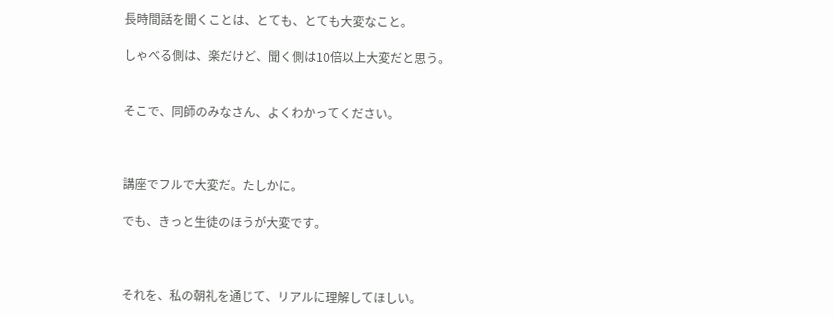長時間話を聞くことは、とても、とても大変なこと。

しゃべる側は、楽だけど、聞く側は10倍以上大変だと思う。


そこで、同師のみなさん、よくわかってください。



講座でフルで大変だ。たしかに。

でも、きっと生徒のほうが大変です。



それを、私の朝礼を通じて、リアルに理解してほしい。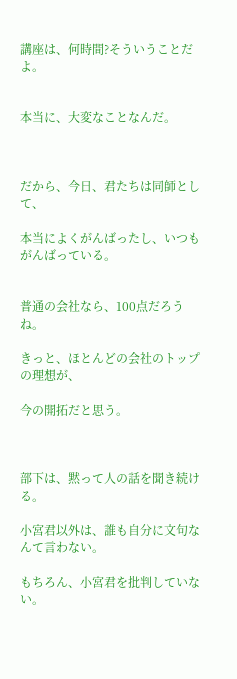講座は、何時間?そういうことだよ。


本当に、大変なことなんだ。



だから、今日、君たちは同師として、

本当によくがんばったし、いつもがんばっている。


普通の会社なら、100点だろうね。

きっと、ほとんどの会社のトップの理想が、

今の開拓だと思う。



部下は、黙って人の話を聞き続ける。

小宮君以外は、誰も自分に文句なんて言わない。

もちろん、小宮君を批判していない。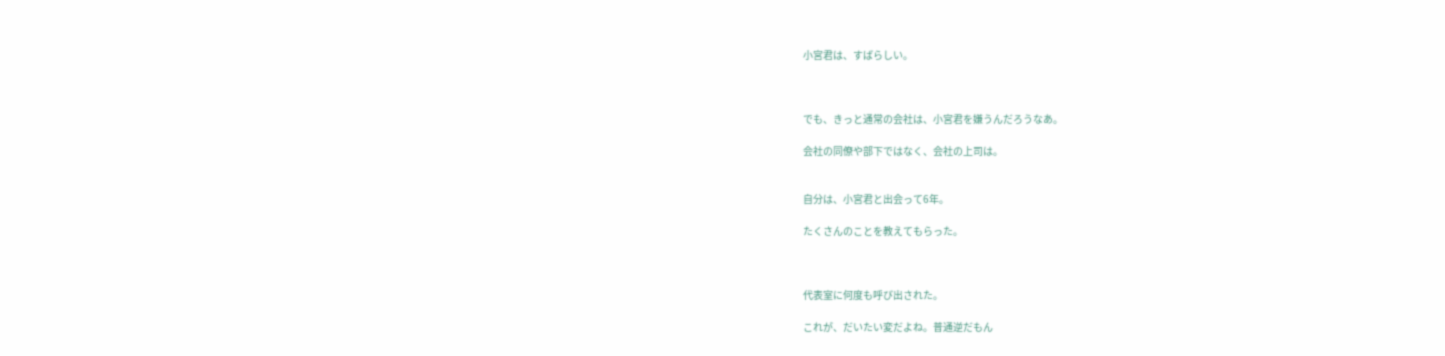小宮君は、すばらしい。



でも、きっと通常の会社は、小宮君を嫌うんだろうなあ。

会社の同僚や部下ではなく、会社の上司は。


自分は、小宮君と出会って6年。

たくさんのことを教えてもらった。



代表室に何度も呼び出された。

これが、だいたい変だよね。普通逆だもん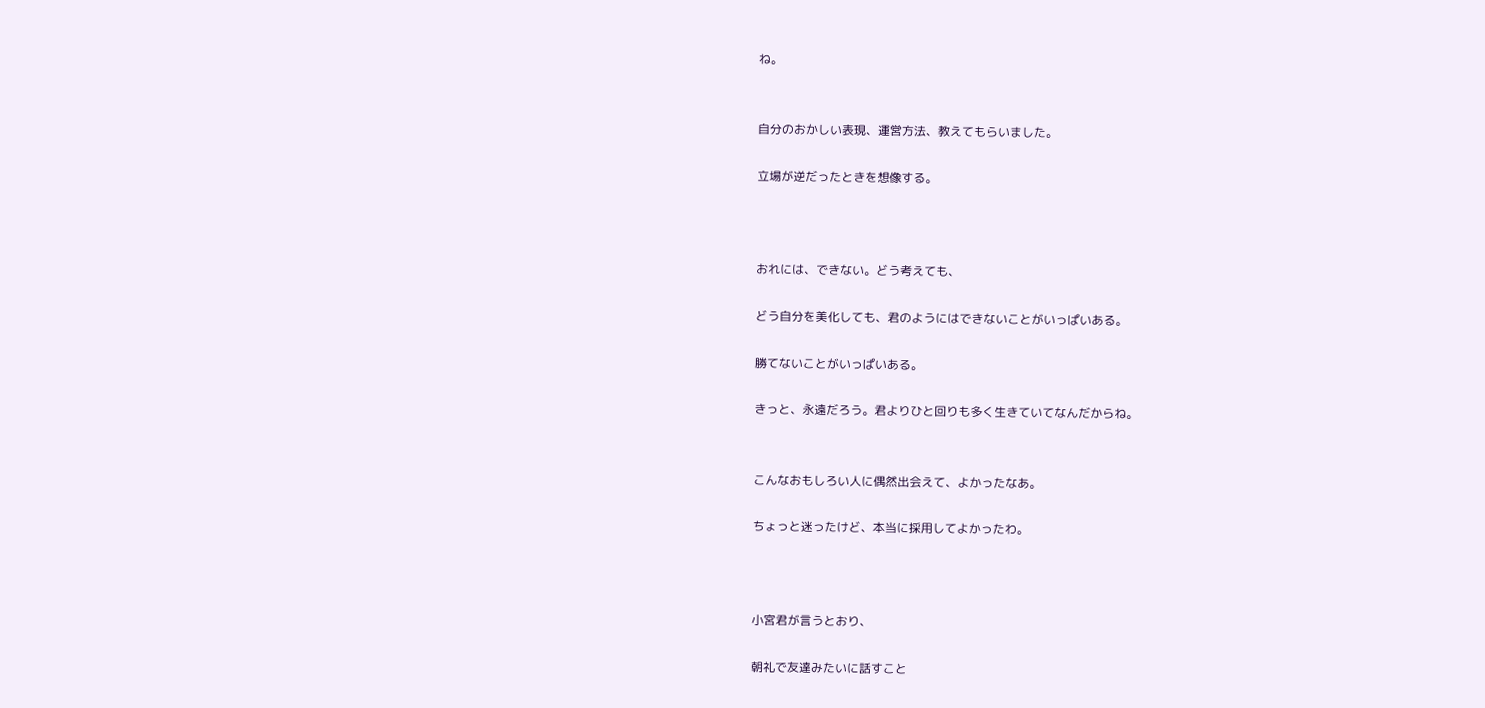ね。


自分のおかしい表現、運営方法、教えてもらいました。

立場が逆だったときを想像する。



おれには、できない。どう考えても、

どう自分を美化しても、君のようにはできないことがいっぱいある。

勝てないことがいっぱいある。

きっと、永遠だろう。君よりひと回りも多く生きていてなんだからね。


こんなおもしろい人に偶然出会えて、よかったなあ。

ちょっと迷ったけど、本当に採用してよかったわ。



小宮君が言うとおり、

朝礼で友達みたいに話すこと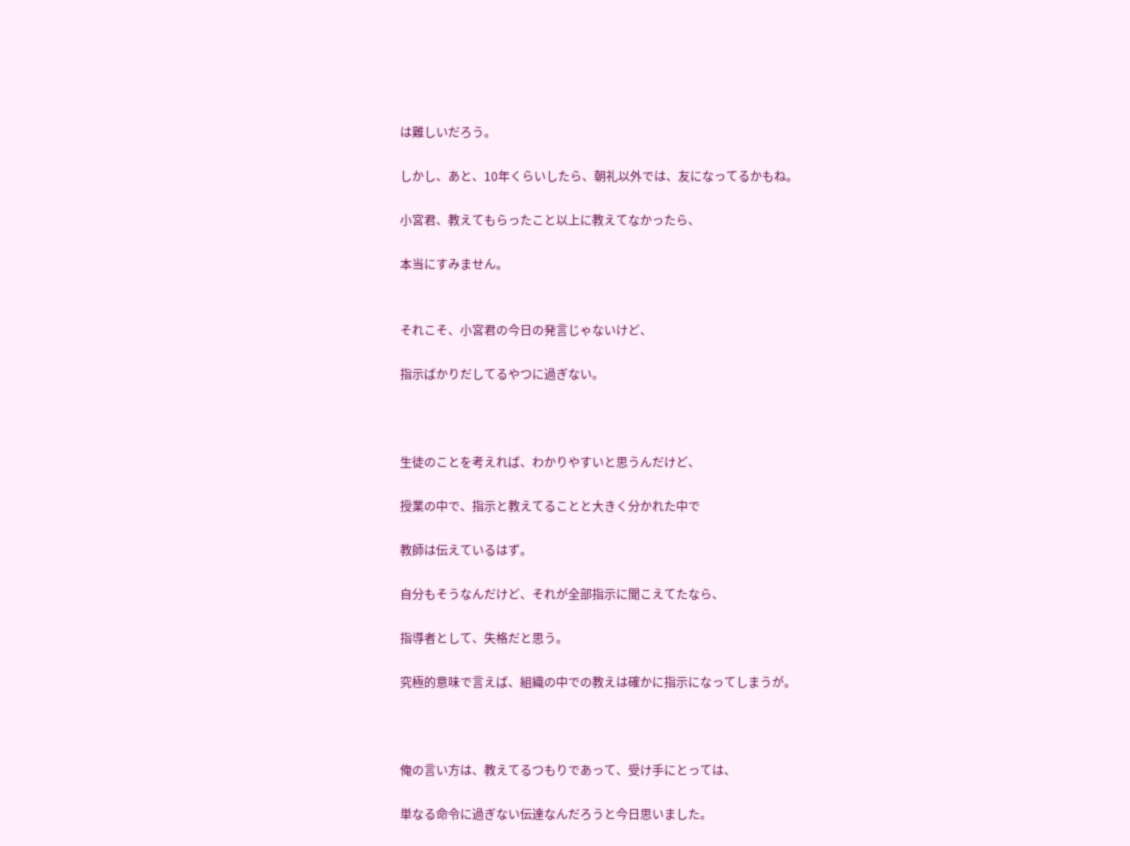は難しいだろう。

しかし、あと、10年くらいしたら、朝礼以外では、友になってるかもね。

小宮君、教えてもらったこと以上に教えてなかったら、

本当にすみません。


それこそ、小宮君の今日の発言じゃないけど、

指示ばかりだしてるやつに過ぎない。



生徒のことを考えれば、わかりやすいと思うんだけど、

授業の中で、指示と教えてることと大きく分かれた中で

教師は伝えているはず。

自分もそうなんだけど、それが全部指示に聞こえてたなら、

指導者として、失格だと思う。

究極的意味で言えば、組織の中での教えは確かに指示になってしまうが。



俺の言い方は、教えてるつもりであって、受け手にとっては、

単なる命令に過ぎない伝達なんだろうと今日思いました。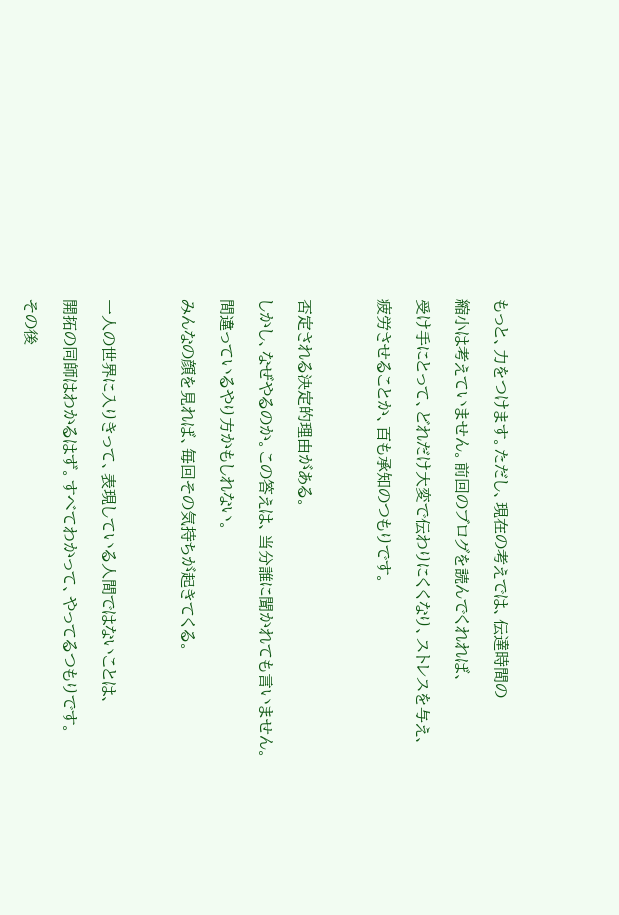もっと、力をつけます。ただし、現在の考えでは、伝達時間の

縮小は考えていません。前回のブログを読んでくれれば、

受け手にとって、どれだけ大変で伝わりにくくなり、ストレスを与え、

疲労させることか、百も承知のつもりです。



否定される決定的理由がある。

しかし、なぜやるのか。この答えは、当分誰に聞かれても言いません。

間違っているやり方かもしれない。

みんなの顔を見れば、毎回その気持ちが起きてくる。



一人の世界に入りきって、表現している人間ではないことは、

開拓の同師はわかるはず。すべてわかって、やってるつもりです。

その後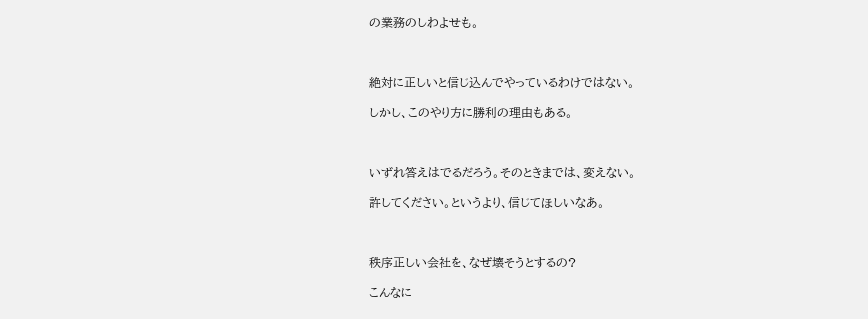の業務のしわよせも。



絶対に正しいと信じ込んでやっているわけではない。

しかし、このやり方に勝利の理由もある。



いずれ答えはでるだろう。そのときまでは、変えない。

許してください。というより、信じてほしいなあ。



秩序正しい会社を、なぜ壊そうとするの?

こんなに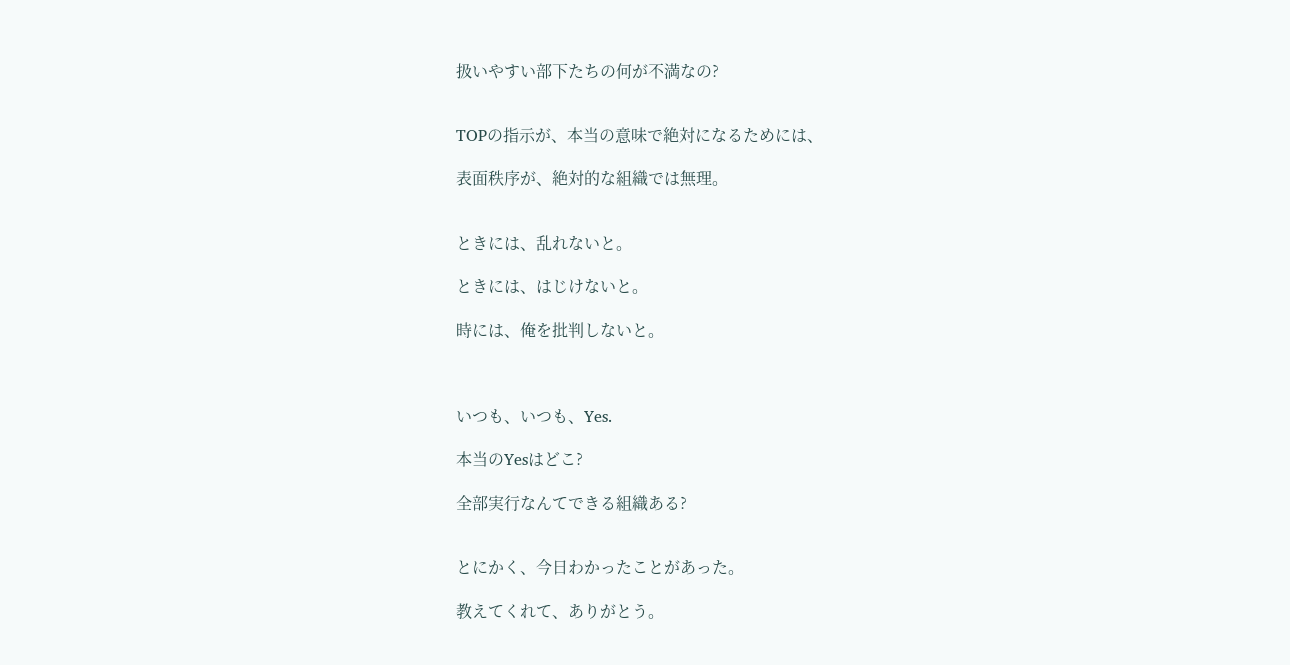扱いやすい部下たちの何が不満なの?


TOPの指示が、本当の意味で絶対になるためには、

表面秩序が、絶対的な組織では無理。


ときには、乱れないと。

ときには、はじけないと。

時には、俺を批判しないと。



いつも、いつも、Yes.

本当のYesはどこ?

全部実行なんてできる組織ある?


とにかく、今日わかったことがあった。

教えてくれて、ありがとう。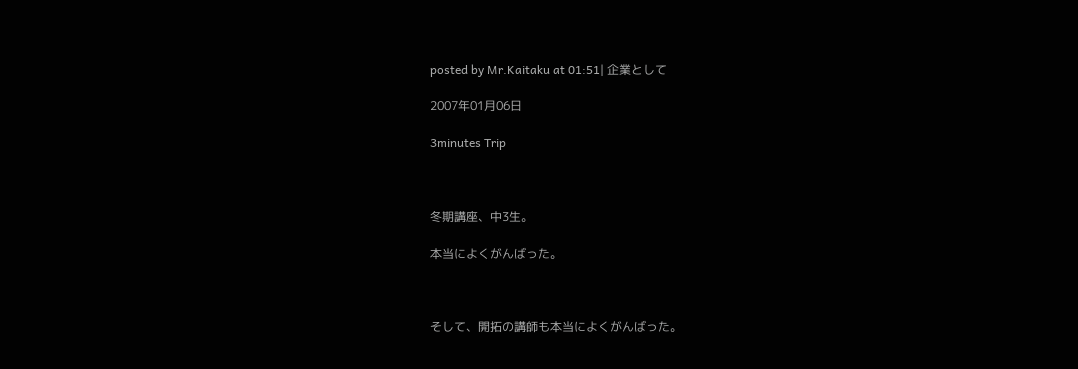posted by Mr.Kaitaku at 01:51| 企業として

2007年01月06日

3minutes Trip



冬期講座、中3生。

本当によくがんばった。



そして、開拓の講師も本当によくがんばった。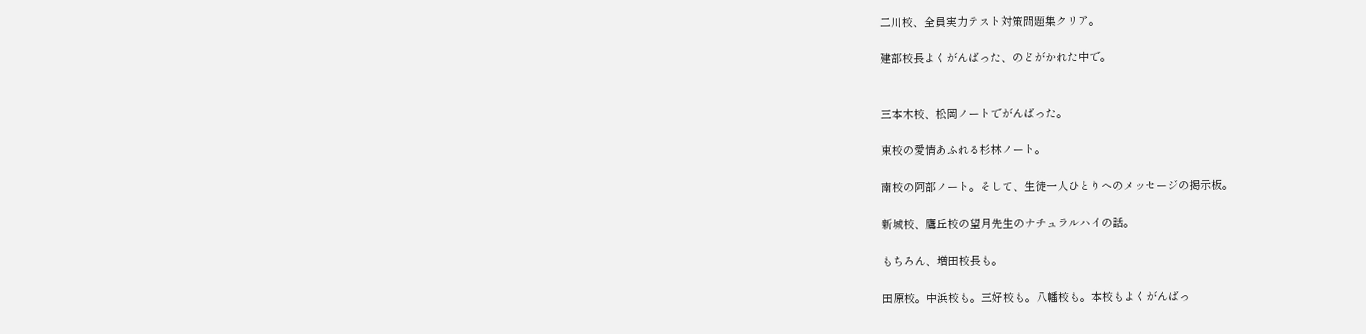二川校、全員実力テスト対策問題集クリア。

建部校長よくがんばった、のどがかれた中で。


三本木校、松岡ノートでがんばった。

東校の愛情あふれる杉林ノート。

南校の阿部ノート。そして、生徒一人ひとりへのメッセージの掲示板。

新城校、鷹丘校の望月先生のナチュラルハイの話。

もちろん、増田校長も。

田原校。中浜校も。三好校も。八幡校も。本校もよくがんばっ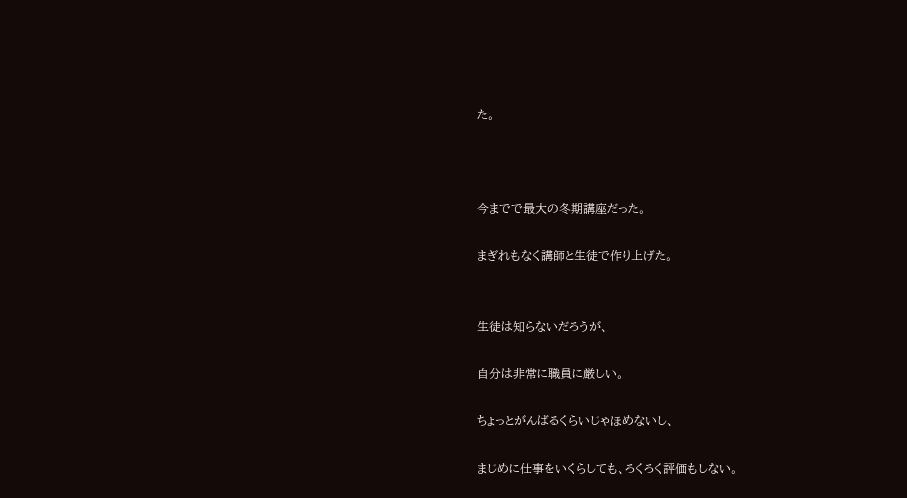た。



今までで最大の冬期講座だった。

まぎれもなく講師と生徒で作り上げた。


生徒は知らないだろうが、

自分は非常に職員に厳しい。

ちょっとがんばるくらいじゃほめないし、

まじめに仕事をいくらしても、ろくろく評価もしない。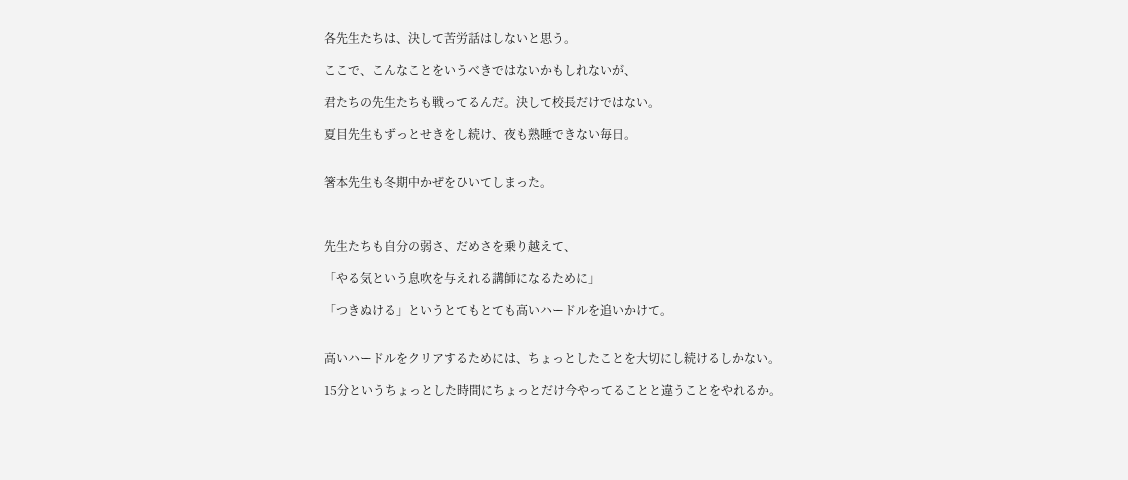各先生たちは、決して苦労話はしないと思う。

ここで、こんなことをいうべきではないかもしれないが、

君たちの先生たちも戦ってるんだ。決して校長だけではない。

夏目先生もずっとせきをし続け、夜も熟睡できない毎日。


箸本先生も冬期中かぜをひいてしまった。



先生たちも自分の弱さ、だめさを乗り越えて、

「やる気という息吹を与えれる講師になるために」

「つきぬける」というとてもとても高いハードルを追いかけて。


高いハードルをクリアするためには、ちょっとしたことを大切にし続けるしかない。

15分というちょっとした時間にちょっとだけ今やってることと違うことをやれるか。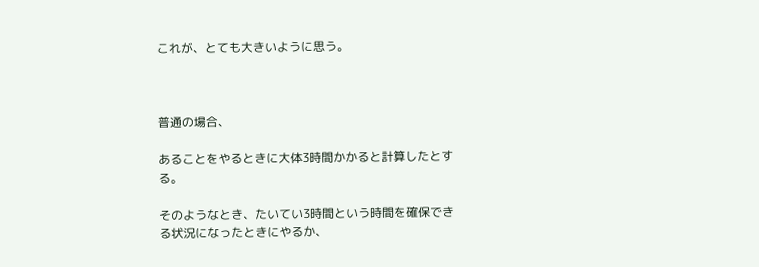これが、とても大きいように思う。



普通の場合、

あることをやるときに大体3時間かかると計算したとする。

そのようなとき、たいてい3時間という時間を確保できる状況になったときにやるか、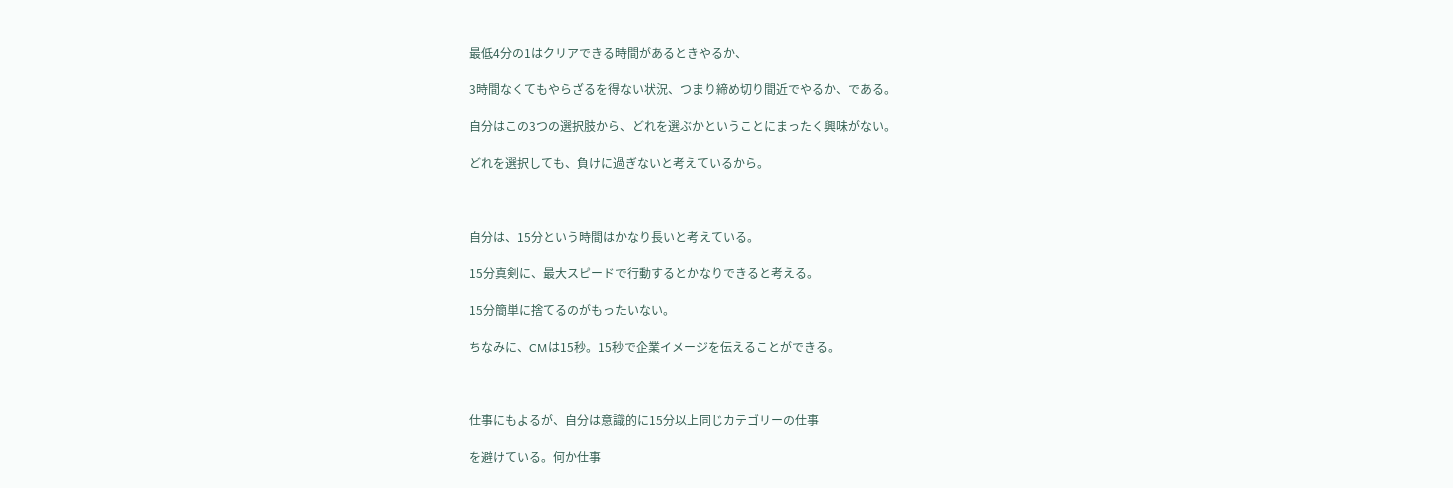最低4分の1はクリアできる時間があるときやるか、

3時間なくてもやらざるを得ない状況、つまり締め切り間近でやるか、である。

自分はこの3つの選択肢から、どれを選ぶかということにまったく興味がない。

どれを選択しても、負けに過ぎないと考えているから。



自分は、15分という時間はかなり長いと考えている。

15分真剣に、最大スピードで行動するとかなりできると考える。

15分簡単に捨てるのがもったいない。

ちなみに、CMは15秒。15秒で企業イメージを伝えることができる。



仕事にもよるが、自分は意識的に15分以上同じカテゴリーの仕事

を避けている。何か仕事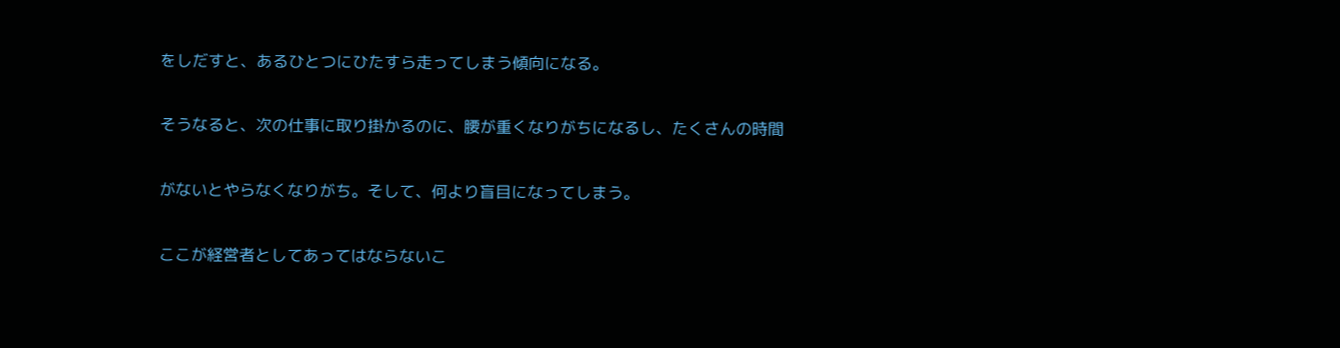をしだすと、あるひとつにひたすら走ってしまう傾向になる。

そうなると、次の仕事に取り掛かるのに、腰が重くなりがちになるし、たくさんの時間

がないとやらなくなりがち。そして、何より盲目になってしまう。

ここが経営者としてあってはならないこ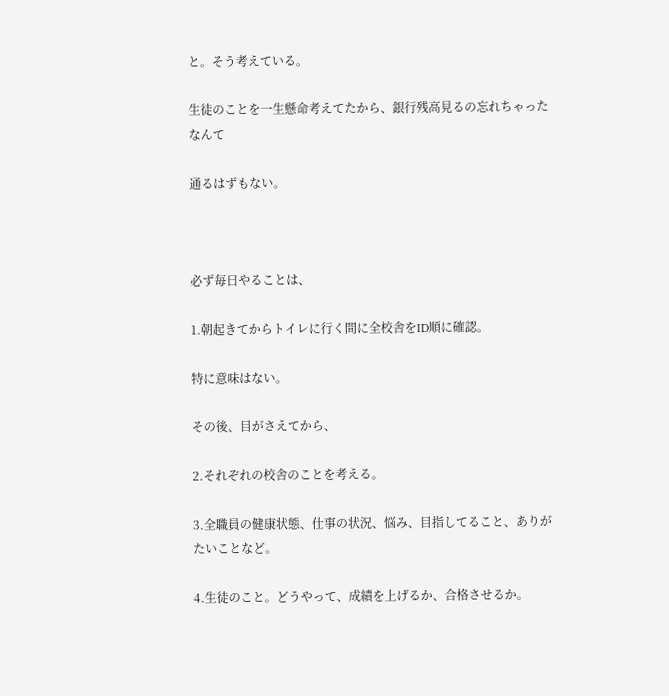と。そう考えている。

生徒のことを一生懸命考えてたから、銀行残高見るの忘れちゃったなんて

通るはずもない。



必ず毎日やることは、

1.朝起きてからトイレに行く間に全校舎をID順に確認。

特に意味はない。

その後、目がさえてから、

2.それぞれの校舎のことを考える。

3.全職員の健康状態、仕事の状況、悩み、目指してること、ありがたいことなど。

4.生徒のこと。どうやって、成績を上げるか、合格させるか。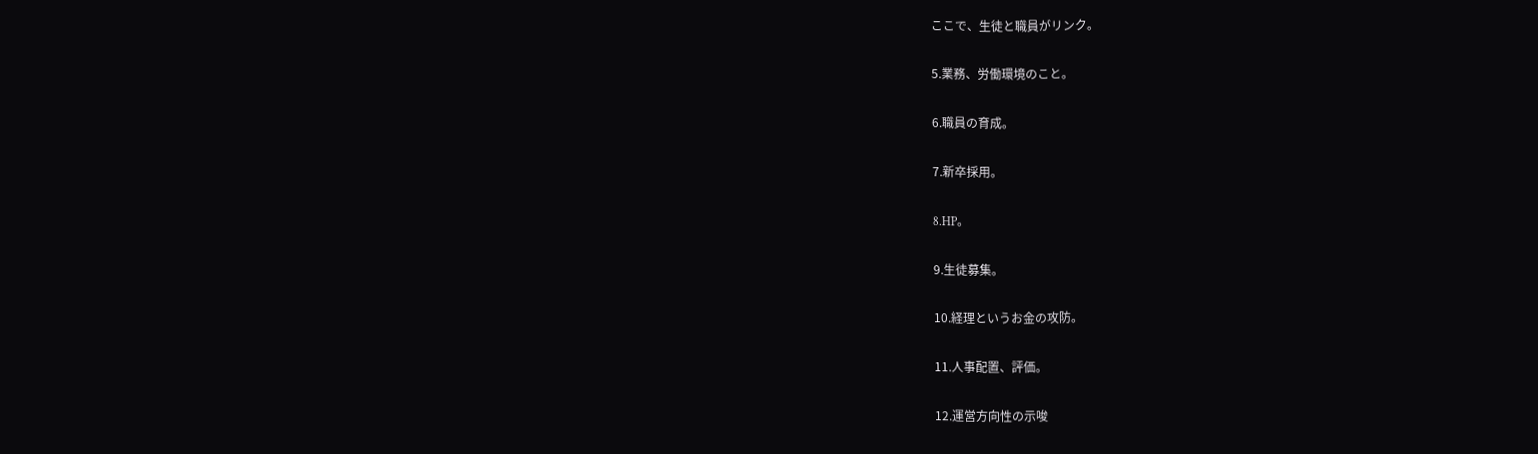ここで、生徒と職員がリンク。

5.業務、労働環境のこと。

6.職員の育成。

7.新卒採用。

8.HP。

9.生徒募集。

10.経理というお金の攻防。

11.人事配置、評価。

12.運営方向性の示唆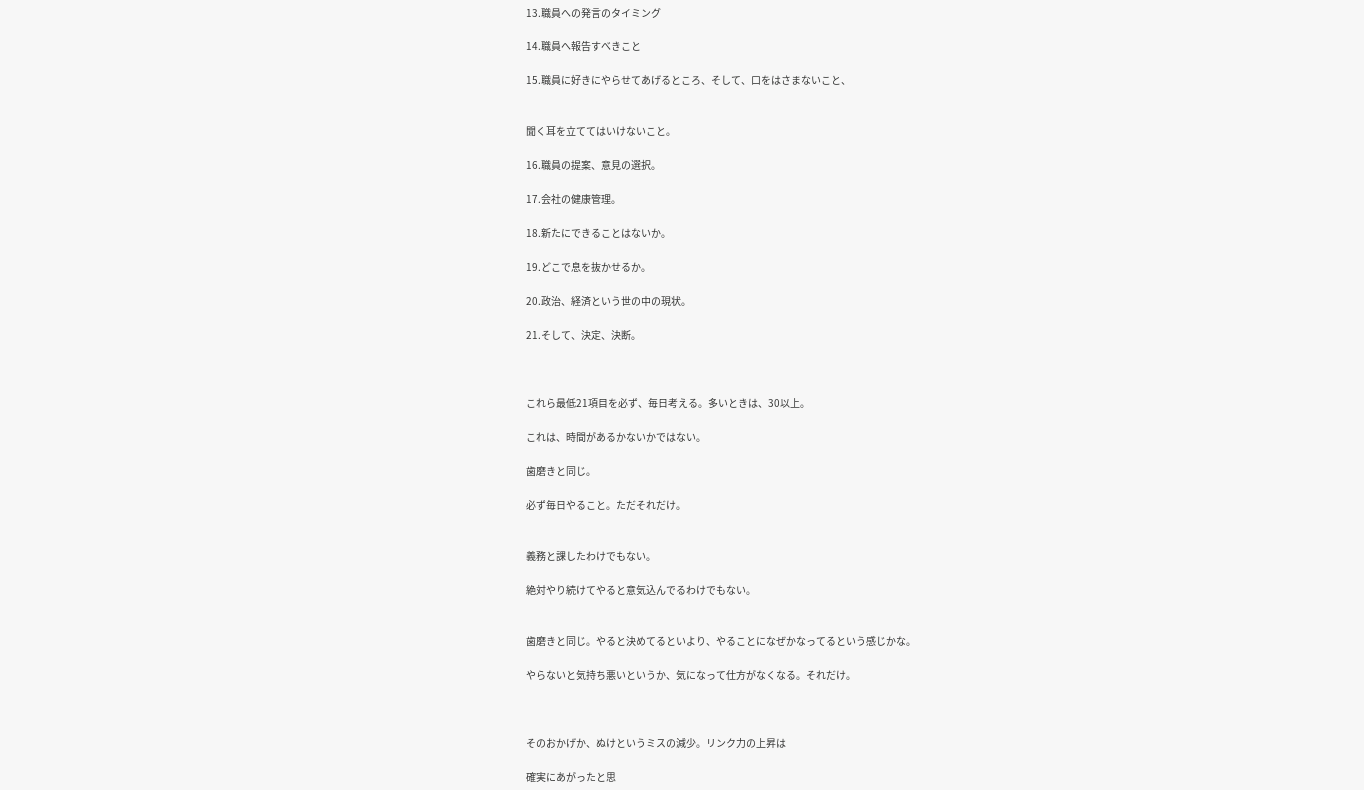13.職員への発言のタイミング

14.職員へ報告すべきこと

15.職員に好きにやらせてあげるところ、そして、口をはさまないこと、


聞く耳を立ててはいけないこと。

16.職員の提案、意見の選択。

17.会社の健康管理。

18.新たにできることはないか。

19.どこで息を抜かせるか。

20.政治、経済という世の中の現状。

21.そして、決定、決断。



これら最低21項目を必ず、毎日考える。多いときは、30以上。

これは、時間があるかないかではない。

歯磨きと同じ。

必ず毎日やること。ただそれだけ。


義務と課したわけでもない。

絶対やり続けてやると意気込んでるわけでもない。


歯磨きと同じ。やると決めてるといより、やることになぜかなってるという感じかな。

やらないと気持ち悪いというか、気になって仕方がなくなる。それだけ。



そのおかげか、ぬけというミスの減少。リンク力の上昇は

確実にあがったと思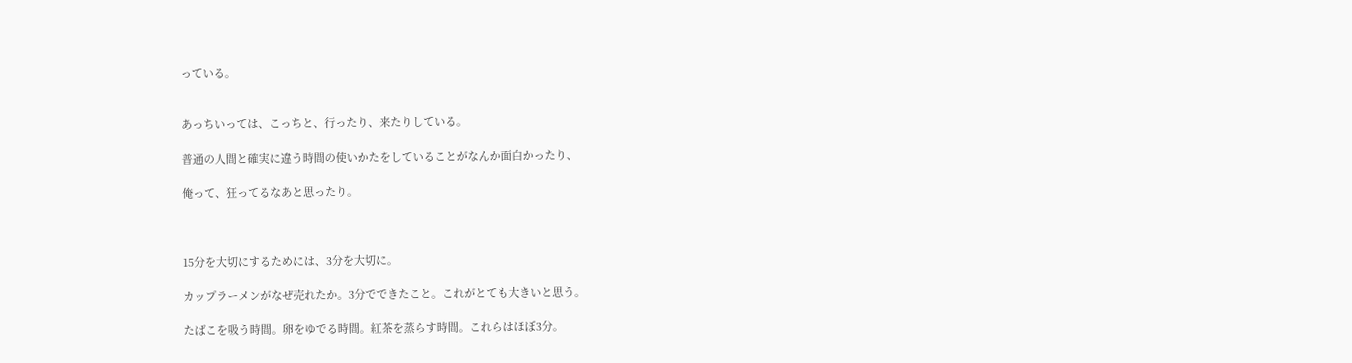っている。


あっちいっては、こっちと、行ったり、来たりしている。

普通の人間と確実に違う時間の使いかたをしていることがなんか面白かったり、

俺って、狂ってるなあと思ったり。



15分を大切にするためには、3分を大切に。

カップラーメンがなぜ売れたか。3分でできたこと。これがとても大きいと思う。

たばこを吸う時間。卵をゆでる時間。紅茶を蒸らす時間。これらはほぼ3分。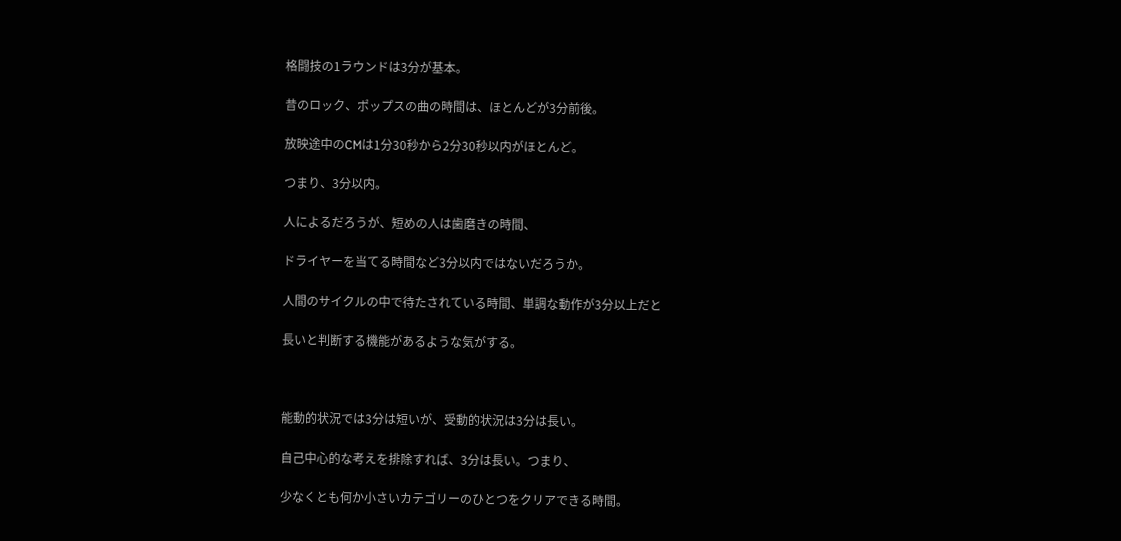格闘技の1ラウンドは3分が基本。

昔のロック、ポップスの曲の時間は、ほとんどが3分前後。

放映途中のCMは1分30秒から2分30秒以内がほとんど。

つまり、3分以内。

人によるだろうが、短めの人は歯磨きの時間、

ドライヤーを当てる時間など3分以内ではないだろうか。

人間のサイクルの中で待たされている時間、単調な動作が3分以上だと

長いと判断する機能があるような気がする。



能動的状況では3分は短いが、受動的状況は3分は長い。

自己中心的な考えを排除すれば、3分は長い。つまり、

少なくとも何か小さいカテゴリーのひとつをクリアできる時間。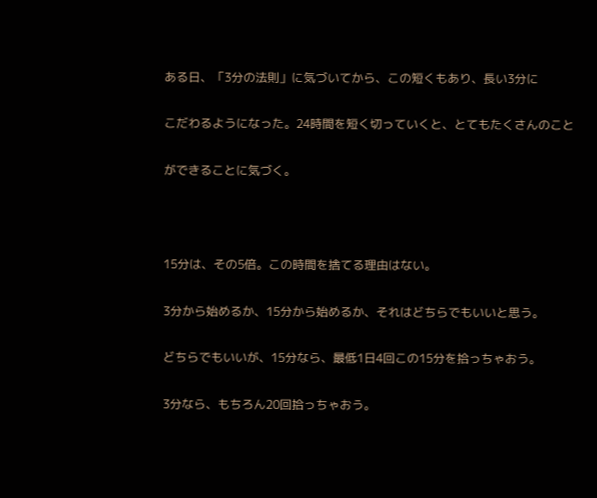ある日、「3分の法則」に気づいてから、この短くもあり、長い3分に

こだわるようになった。24時間を短く切っていくと、とてもたくさんのこと

ができることに気づく。



15分は、その5倍。この時間を捨てる理由はない。

3分から始めるか、15分から始めるか、それはどちらでもいいと思う。

どちらでもいいが、15分なら、最低1日4回この15分を拾っちゃおう。

3分なら、もちろん20回拾っちゃおう。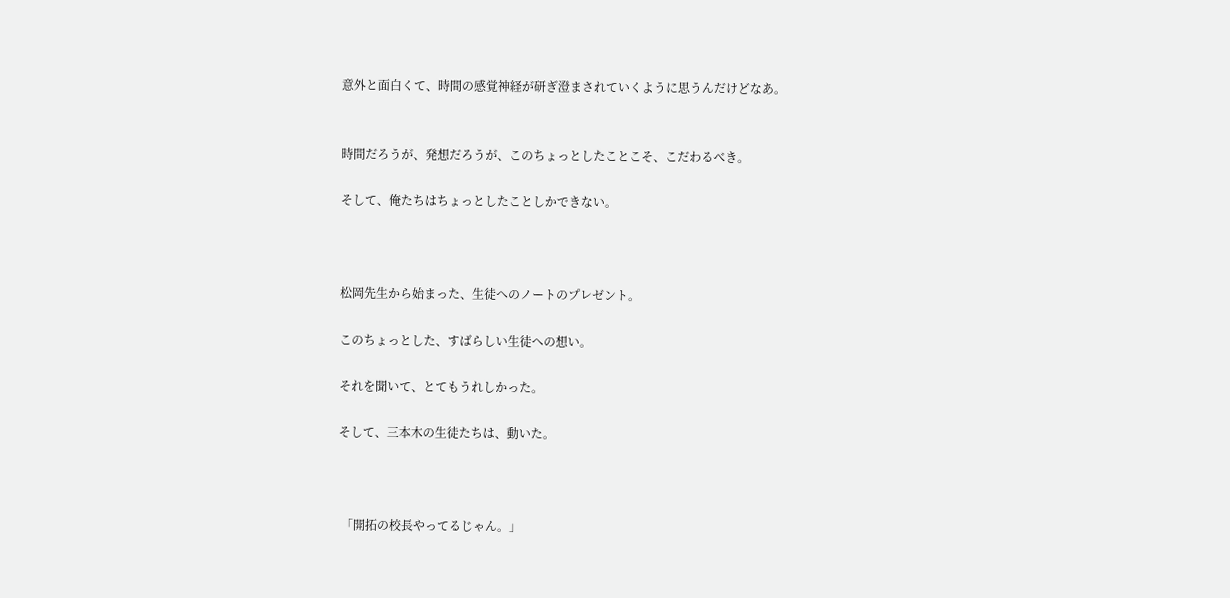意外と面白くて、時間の感覚神経が研ぎ澄まされていくように思うんだけどなあ。


時間だろうが、発想だろうが、このちょっとしたことこそ、こだわるべき。

そして、俺たちはちょっとしたことしかできない。



松岡先生から始まった、生徒へのノートのプレゼント。

このちょっとした、すばらしい生徒への想い。

それを聞いて、とてもうれしかった。

そして、三本木の生徒たちは、動いた。



 「開拓の校長やってるじゃん。」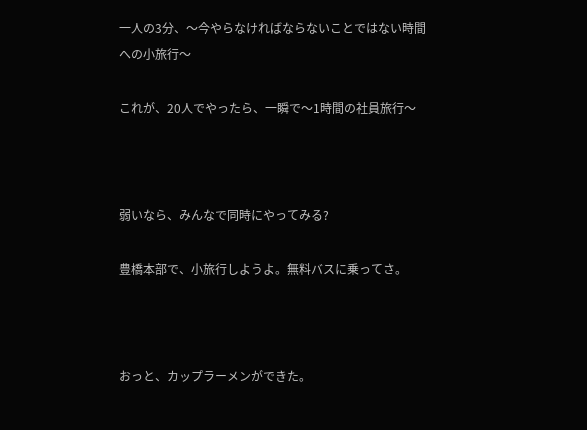一人の3分、〜今やらなければならないことではない時間への小旅行〜

これが、20人でやったら、一瞬で〜1時間の社員旅行〜



弱いなら、みんなで同時にやってみる?

豊橋本部で、小旅行しようよ。無料バスに乗ってさ。



おっと、カップラーメンができた。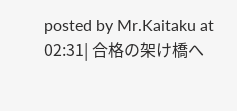posted by Mr.Kaitaku at 02:31| 合格の架け橋へ